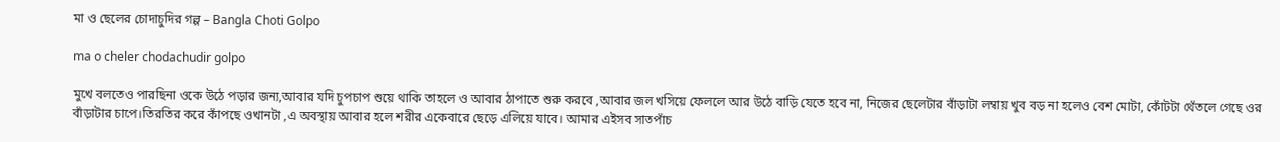মা ও ছেলের চোদাচুদির গল্প – Bangla Choti Golpo

ma o cheler chodachudir golpo

মুখে বলতেও পারছিনা ওকে উঠে পড়ার জন্য,আবার যদি চুপচাপ শুয়ে থাকি তাহলে ও আবার ঠাপাতে শুরু করবে ,আবার জল খসিয়ে ফেললে আর উঠে বাড়ি যেতে হবে না, নিজের ছেলেটার বাঁড়াটা লম্বায় খুব বড় না হলেও বেশ মোটা, কোঁটটা থেঁতলে গেছে ওর বাঁড়াটার চাপে।তিরতির করে কাঁপছে ওখানটা ,এ অবস্থায় আবার হলে শরীর একেবারে ছেড়ে এলিয়ে যাবে। আমার এইসব সাতপাঁচ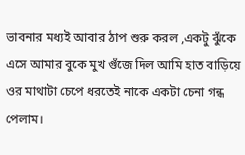ভাবনার মধ্যই আবার ঠাপ শুরু করল ,একটু ঝুঁকে এসে আমার বুকে মুখ গুঁজে দিল আমি হাত বাড়িয়ে ওর মাথাটা চেপে ধরতেই নাকে একটা চেনা গন্ধ পেলাম।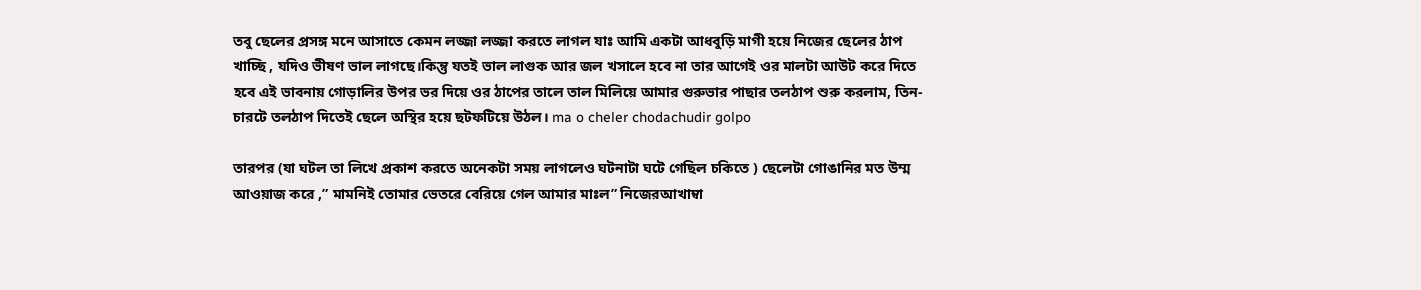তবু ছেলের প্রসঙ্গ মনে আসাতে কেমন লজ্জা লজ্জা করতে লাগল যাঃ আমি একটা আধবুড়ি মাগী হয়ে নিজের ছেলের ঠাপ খাচ্ছি , যদিও ভীষণ ভাল লাগছে।কিন্তু যতই ভাল লাগুক আর জল খসালে হবে না তার আগেই ওর মালটা আউট করে দিতে হবে এই ভাবনায় গোড়ালির উপর ভর দিয়ে ওর ঠাপের তালে তাল মিলিয়ে আমার গুরুভার পাছার তলঠাপ শুরু করলাম, তিন-চারটে তলঠাপ দিতেই ছেলে অস্থির হয়ে ছটফটিয়ে উঠল। ma o cheler chodachudir golpo

তারপর (যা ঘটল তা লিখে প্রকাশ করতে অনেকটা সময় লাগলেও ঘটনাটা ঘটে গেছিল চকিতে ) ছেলেটা গোঙানির মত উম্ম আওয়াজ করে ,” মামনিই তোমার ভেতরে বেরিয়ে গেল আমার মাঃল” নিজেরআখাম্বা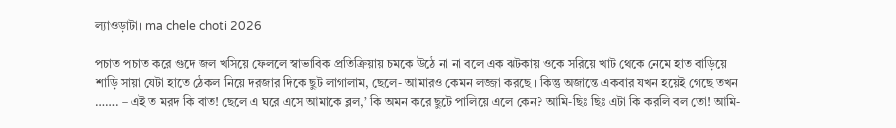ল্যাওড়াটা। ma chele choti 2026

পচাত পচাত করে গুদে জল খসিয়ে ফেললে স্বাভাবিক প্রতিক্রিয়ায় চমকে উঠে না না বলে এক ঝটকায় ওকে সরিয়ে খাট থেকে নেমে হাত বাড়িয়ে শাড়ি সায়া যেটা হাতে ঠেকল নিয়ে দরজার দিকে ছুট লাগালাম, ছেলে- আমারও কেমন লজ্জা করছে । কিন্তু অজান্তে একবার যখন হয়েই গেছে তখন ……. – এই ত মরদ কি বাত! ছেলে এ ঘরে এসে আমাকে ব্লল,’ কি অমন করে ছুটে পালিয়ে এলে কেন? আমি-ছিঃ ছিঃ এটা কি করলি বল তো! আমি-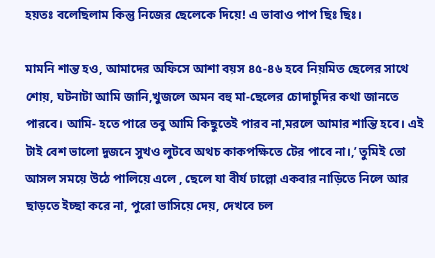হয়তঃ বলেছিলাম কিন্তু নিজের ছেলেকে দিয়ে! এ ভাবাও পাপ ছিঃ ছিঃ।

মামনি শান্ত হও, আমাদের অফিসে আশা বয়স ৪৫-৪৬ হবে নিয়মিত ছেলের সাথে শোয়, ঘটনাটা আমি জানি,খুজলে অমন বহু মা-ছেলের চোদাচুদির কথা জানতে পারবে। আমি- হতে পারে তবু আমি কিছুতেই পারব না,মরলে আমার শান্তি হবে। এই টাই বেশ ভালো দুজনে সুখও লুটবে অথচ কাকপক্ষিতে টের পাবে না।,’ তুমিই তো আসল সময়ে উঠে পালিয়ে এলে , ছেলে যা বীর্য ঢাল্লো একবার নাড়িতে নিলে আর ছাড়তে ইচ্ছা করে না, পুরো ভাসিয়ে দেয়, দেখবে চল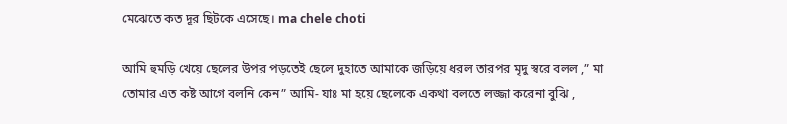মেঝেতে কত দূর ছিটকে এসেছে। ma chele choti

আমি হুমড়ি খেয়ে ছেলের উপর পড়তেই ছেলে দুহাতে আমাকে জড়িয়ে ধরল তারপর মৃদু স্বরে বলল ,” মা তোমার এত কষ্ট আগে বলনি কেন” আমি- যাঃ মা হয়ে ছেলেকে একথা বলতে লজ্জা করেনা বুঝি ,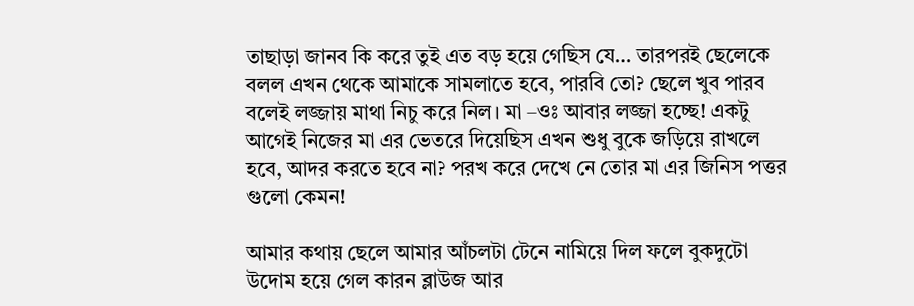তাছাড়া জানব কি করে তুই এত বড় হয়ে গেছিস যে… তারপরই ছেলেকে বলল এখন থেকে আমাকে সামলাতে হবে, পারবি তো? ছেলে খুব পারব বলেই লজ্জায় মাথা নিচু করে নিল। মা –ওঃ আবার লজ্জা হচ্ছে! একটু আগেই নিজের মা এর ভেতরে দিয়েছিস এখন শুধু বুকে জড়িয়ে রাখলে হবে, আদর করতে হবে না? পরখ করে দেখে নে তোর মা এর জিনিস পত্তর গুলো কেমন!

আমার কথায় ছেলে আমার আঁচলটা টেনে নামিয়ে দিল ফলে বুকদুটো উদোম হয়ে গেল কারন ব্লাউজ আর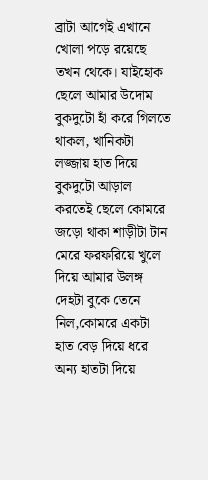ব্রাটা আগেই এখানে খোলা পড়ে রয়েছে তখন থেকে। যাইহোক ছেলে আমার উদোম বুকদুটো হাঁ করে গিলতে থাকল, খানিকটা লজ্জায় হাত দিয়ে বুকদুটো আড়াল করতেই ছেলে কোমরে জড়ো থাকা শাড়ীটা টান মেরে ফরফরিয়ে খুলে দিয়ে আমার উলঙ্গ দেহটা বুকে তেনে নিল,কোমরে একটা হাত বেড় দিয়ে ধরে অন্য হাতটা দিয়ে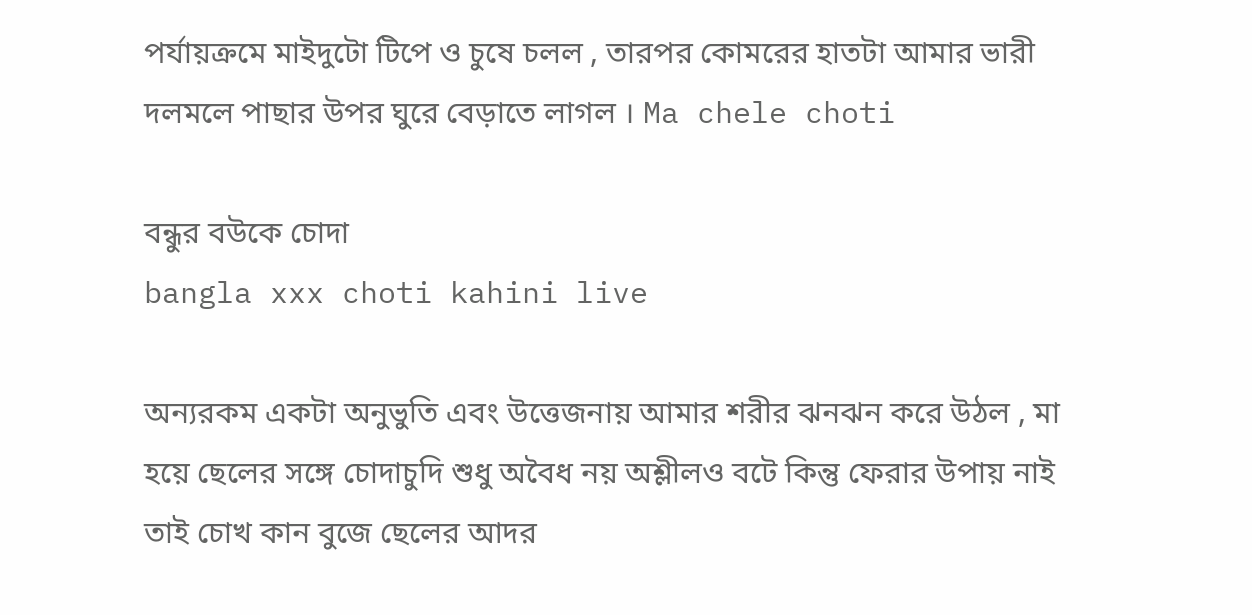পর্যায়ক্রমে মাইদুটো টিপে ও চুষে চলল , তারপর কোমরের হাতটা আমার ভারী দলমলে পাছার উপর ঘুরে বেড়াতে লাগল । Ma chele choti

বন্ধুর বউকে চোদা
bangla xxx choti kahini live

অন্যরকম একটা অনুভুতি এবং উত্তেজনায় আমার শরীর ঝনঝন করে উঠল , মা হয়ে ছেলের সঙ্গে চোদাচুদি শুধু অবৈধ নয় অশ্লীলও বটে কিন্তু ফেরার উপায় নাই তাই চোখ কান বুজে ছেলের আদর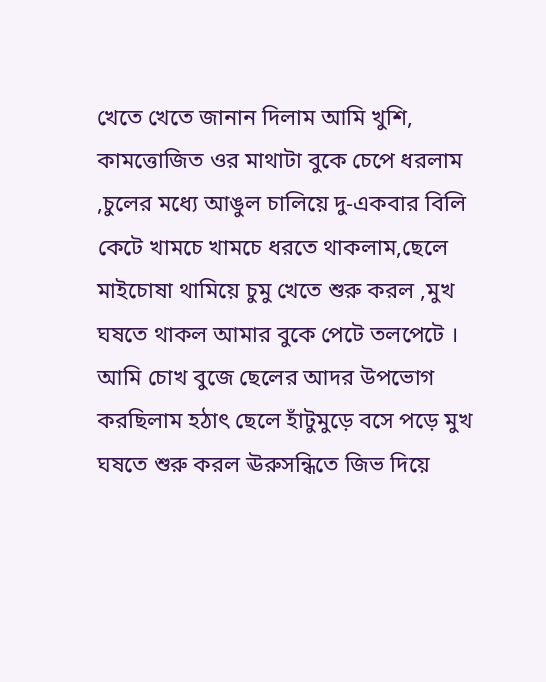খেতে খেতে জানান দিলাম আমি খুশি, কামত্তোজিত ওর মাথাটা বুকে চেপে ধরলাম ,চুলের মধ্যে আঙুল চালিয়ে দু-একবার বিলি কেটে খামচে খামচে ধরতে থাকলাম,ছেলে মাইচোষা থামিয়ে চুমু খেতে শুরু করল ,মুখ ঘষতে থাকল আমার বুকে পেটে তলপেটে । আমি চোখ বুজে ছেলের আদর উপভোগ করছিলাম হঠাৎ ছেলে হাঁটুমুড়ে বসে পড়ে মুখ ঘষতে শুরু করল ঊরুসন্ধিতে জিভ দিয়ে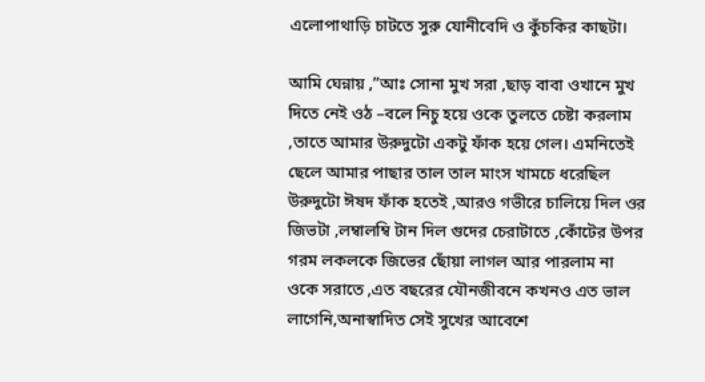এলোপাথাড়ি চাটতে সুরু যোনীবেদি ও কুঁচকির কাছটা।

আমি ঘেন্নায় ,”আঃ সোনা মুখ সরা ,ছাড় বাবা ওখানে মুখ দিতে নেই ওঠ –বলে নিচু হয়ে ওকে তুলতে চেষ্টা করলাম ,তাতে আমার উরুদুটো একটু ফাঁক হয়ে গেল। এমনিতেই ছেলে আমার পাছার তাল তাল মাংস খামচে ধরেছিল উরুদুটো ঈষদ ফাঁক হতেই ,আরও গভীরে চালিয়ে দিল ওর জিভটা ,লম্বালম্বি টান দিল গুদের চেরাটাতে ,কোঁটের উপর গরম লকলকে জিভের ছোঁয়া লাগল আর পারলাম না ওকে সরাতে ,এত বছরের যৌনজীবনে কখনও এত ভাল লাগেনি,অনাস্বাদিত সেই সুখের আবেশে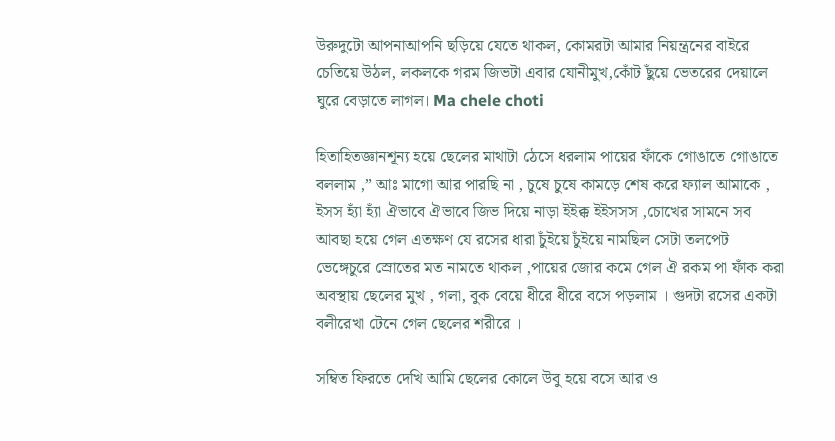উরুদুটো আপনাআপনি ছড়িয়ে যেতে থাকল, কোমরটা আমার নিয়ন্ত্রনের বাইরে চেতিয়ে উঠল, লকলকে গরম জিভটা এবার যোনীমুখ,কোঁট ছুঁয়ে ভেতরের দেয়ালে ঘুরে বেড়াতে লাগল। Ma chele choti

হিতাহিতজ্ঞানশূন্য হয়ে ছেলের মাথাটা ঠেসে ধরলাম পায়ের ফাঁকে গোঙাতে গোঙাতে বললাম ,” আঃ মাগো আর পারছি না , চুষে চুষে কামড়ে শেষ করে ফ্যাল আমাকে , ইসস হ্যাঁ হ্যাঁ ঐভাবে ঐভাবে জিভ দিয়ে নাড়া ইইক্ক ইইসসস ,চোখের সামনে সব আবছা হয়ে গেল এতক্ষণ যে রসের ধারা চুঁইয়ে চুঁইয়ে নামছিল সেটা তলপেট ভেঙ্গেচুরে স্রোতের মত নামতে থাকল ,পায়ের জোর কমে গেল ঐ রকম পা ফাঁক করা অবস্থায় ছেলের মুখ , গলা, বুক বেয়ে ধীরে ধীরে বসে পড়লাম । গুদটা রসের একটা বলীরেখা টেনে গেল ছেলের শরীরে ।

সম্বিত ফিরতে দেখি আমি ছেলের কোলে উবু হয়ে বসে আর ও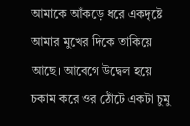আমাকে আঁকড়ে ধরে একদৃষ্টে আমার মুখের দিকে তাকিয়ে আছে। আবেগে উদ্বেল হয়ে চকাম করে ওর ঠোঁটে একটা চুমু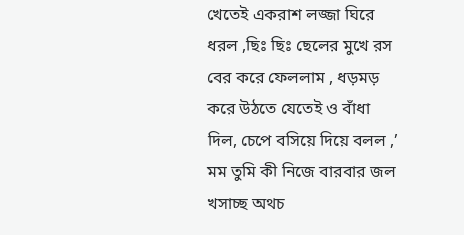খেতেই একরাশ লজ্জা ঘিরে ধরল ,ছিঃ ছিঃ ছেলের মুখে রস বের করে ফেললাম , ধড়মড় করে উঠতে যেতেই ও বাঁধা দিল, চেপে বসিয়ে দিয়ে বলল ,’ মম তুমি কী নিজে বারবার জল খসাচ্ছ অথচ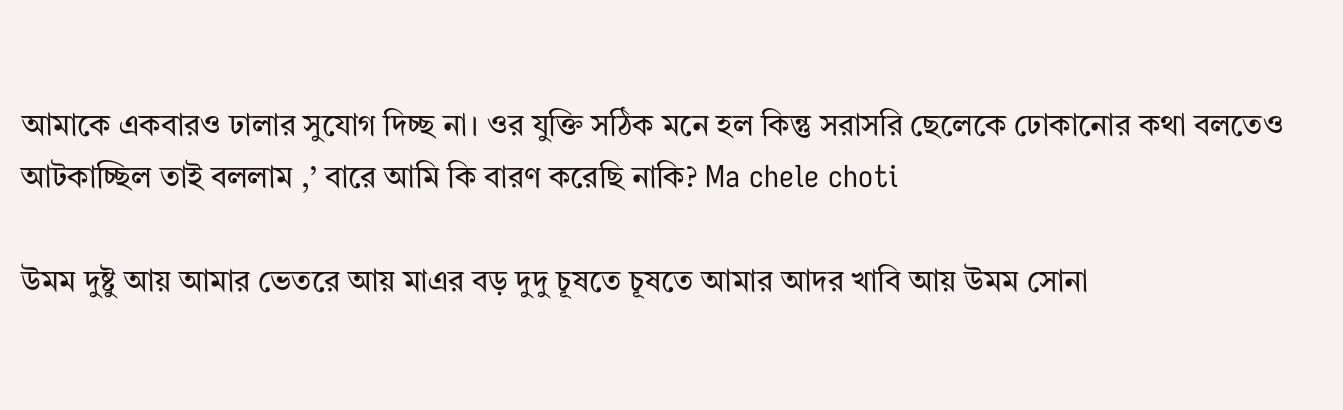আমাকে একবারও ঢালার সুযোগ দিচ্ছ না। ওর যুক্তি সঠিক মনে হল কিন্তু সরাসরি ছেলেকে ঢোকানোর কথা বলতেও আটকাচ্ছিল তাই বললাম ,’ বারে আমি কি বারণ করেছি নাকি? Ma chele choti

উমম দুষ্টু আয় আমার ভেতরে আয় মাএর বড় দুদু চূষতে চূষতে আমার আদর খাবি আয় উমম সোনা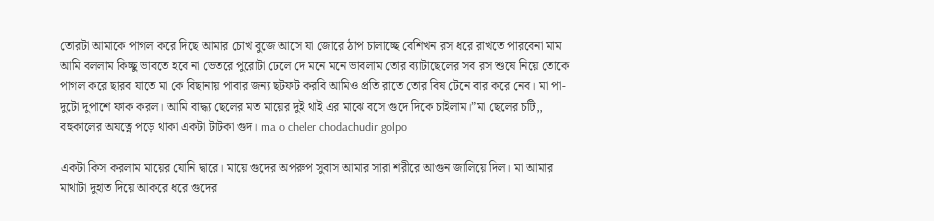তোরটা আমাকে পাগল করে দিছে আমার চোখ বুজে আসে যা জোরে ঠাপ চালাচ্ছে বেশিখন রস ধরে রাখতে পারবেনা মাম আমি বললাম কিচ্ছু ভাবতে হবে না ভেতরে পুরোটা ঢেলে দে মনে মনে ভাবলাম তোর ব্যাটাছেলের সব রস শুষে নিয়ে তোকে পাগল করে ছারব যাতে মা কে বিছানায় পাবার জন্য ছটফট করবি আমিও প্রতি রাতে তোর বিষ টেনে বার করে নেব। মা পা-দুটো দুপাশে ফাক করল। আমি বাদ্ধ্য ছেলের মত মায়ের দুই থাই এর মাঝে বসে গুদে দিকে চাইলাম।”মা ছেলের চটি,, বহুকালের অযত্নে পড়ে থাকা একটা টাটকা গুদ। ma o cheler chodachudir golpo

একটা কিস করলাম মায়ের যোনি দ্বারে। মায়ে গুদের অপরুপ সুবাস আমার সারা শরীরে আগুন জালিয়ে দিল। মা আমার মাথাটা দুহাত দিয়ে আকরে ধরে গুদের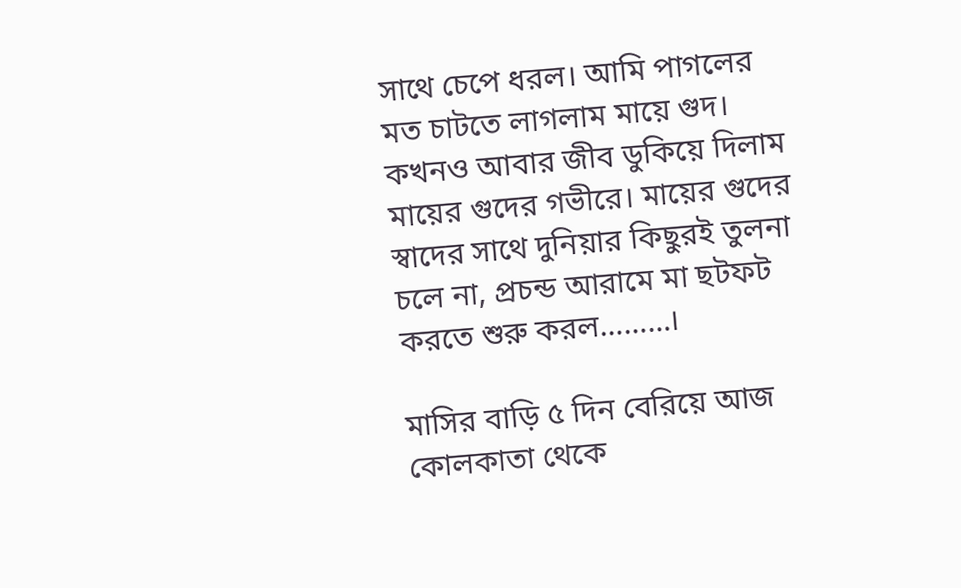সাথে চেপে ধরল। আমি পাগলের মত চাটতে লাগলাম মায়ে গুদ। কখনও আবার জীব ডুকিয়ে দিলাম মায়ের গুদের গভীরে। মায়ের গুদের স্বাদের সাথে দুনিয়ার কিছুরই তুলনা চলে না, প্রচন্ড আরামে মা ছটফট করতে শুরু করল………।

মাসির বাড়ি ৫ দিন বেরিয়ে আজ কোলকাতা থেকে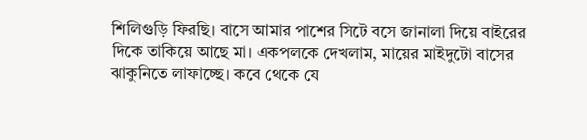শিলিগুড়ি ফিরছি। বাসে আমার পাশের সিটে বসে জানালা দিয়ে বাইরের দিকে তাকিয়ে আছে মা। একপলকে দেখলাম, মায়ের মাইদুটো বাসের ঝাকুনিতে লাফাচ্ছে। কবে থেকে যে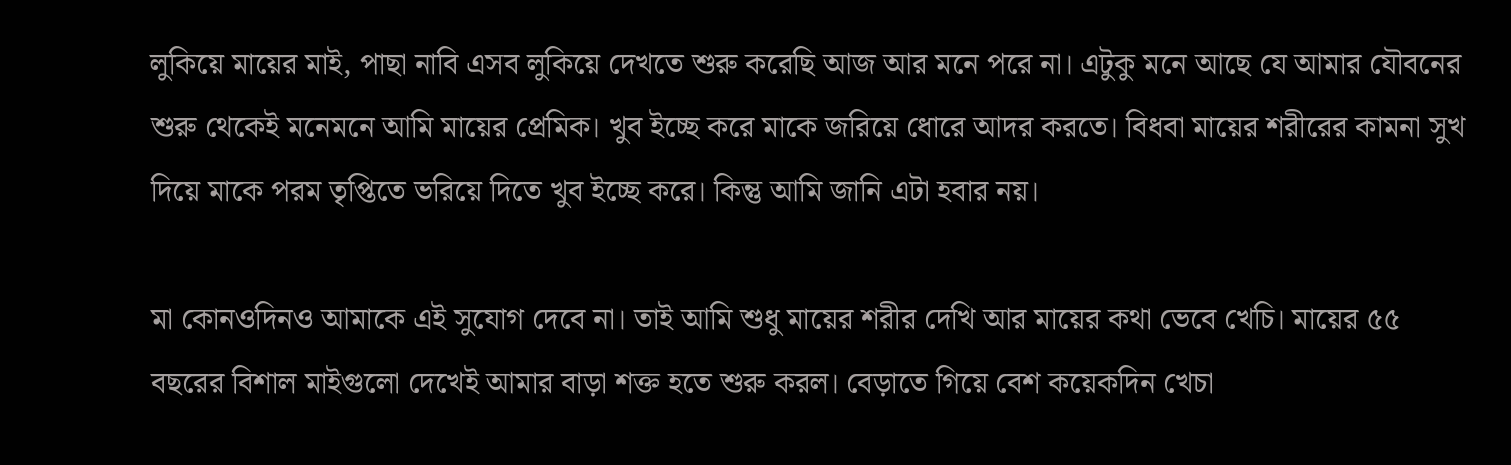লুকিয়ে মায়ের মাই, পাছা নাবি এসব লুকিয়ে দেখতে শুরু করেছি আজ আর মনে পরে না। এটুকু মনে আছে যে আমার যৌবনের শুরু থেকেই মনেমনে আমি মায়ের প্রেমিক। খুব ইচ্ছে করে মাকে জরিয়ে ধোরে আদর করতে। বিধবা মায়ের শরীরের কামনা সুখ দিয়ে মাকে পরম তৃপ্তিতে ভরিয়ে দিতে খুব ইচ্ছে করে। কিন্তু আমি জানি এটা হবার নয়।

মা কোনওদিনও আমাকে এই সুযোগ দেবে না। তাই আমি শুধু মায়ের শরীর দেখি আর মায়ের কথা ভেবে খেচি। মায়ের ৫৫ বছরের বিশাল মাইগুলো দেখেই আমার বাড়া শক্ত হতে শুরু করল। বেড়াতে গিয়ে বেশ কয়েকদিন খেচা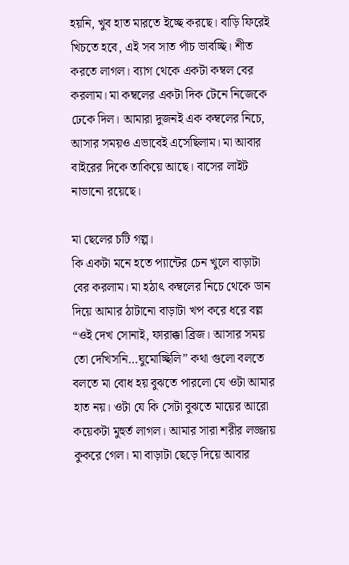হয়নি, খুব হাত মারতে ইচ্ছে করছে। বাড়ি ফিরেই খিচতে হবে, এই সব সাত পাঁচ ভাবচ্ছি। শীত করতে লাগল। ব্যাগ থেকে একটা কম্বল বের করলাম। মা কম্বলের একটা দিক টেনে নিজেকে ঢেকে দিল। আমারা দুজনই এক কম্বলের নিচে, আসার সময়ও এভাবেই এসেছিলাম। মা আবার বাইরের দিকে তাকিয়ে আছে। বাসের লাইট নাভানো রয়েছে।

মা ছেলের চটি গল্প।
কি একটা মনে হতে প্যান্টের চেন খুলে বাড়াটা বের করলাম। মা হঠাৎ কম্বলের নিচে থেকে ডান দিয়ে আমার ঠাটানো বাড়াটা খপ করে ধরে বল্ল “ওই দেখ সোনাই, ফারাক্কা ব্রিজ। আসার সময় তো দেখিসনি…ঘুমোচ্ছিলি” কথা গুলো বলতে বলতে মা বোধ হয় বুঝতে পারলো যে ওটা আমার হাত নয়। ওটা যে কি সেটা বুঝতে মায়ের আরো কয়েকটা মুহুর্ত লাগল। আমার সারা শরীর লজ্জায় কুকরে গেল। মা বাড়াটা ছেড়ে দিয়ে আবার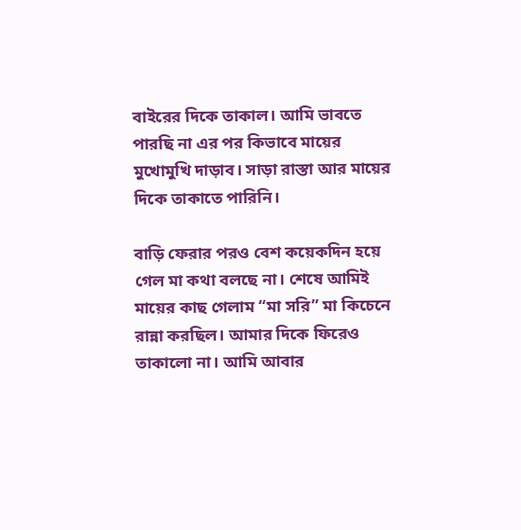বাইরের দিকে তাকাল। আমি ভাবতে পারছি না এর পর কিভাবে মায়ের মুখোমুখি দাড়াব। সাড়া রাস্তা আর মায়ের দিকে তাকাতে পারিনি।

বাড়ি ফেরার পরও বেশ কয়েকদিন হয়ে গেল মা কথা বলছে না। শেষে আমিই মায়ের কাছ গেলাম “মা সরি” মা কিচেনে রান্না করছিল। আমার দিকে ফিরেও তাকালো না। আমি আবার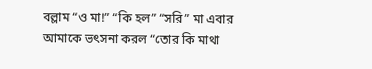বল্লাম “ও মা!” “কি হল” “সরি” মা এবার আমাকে ভৎসনা করল “তোর কি মাথা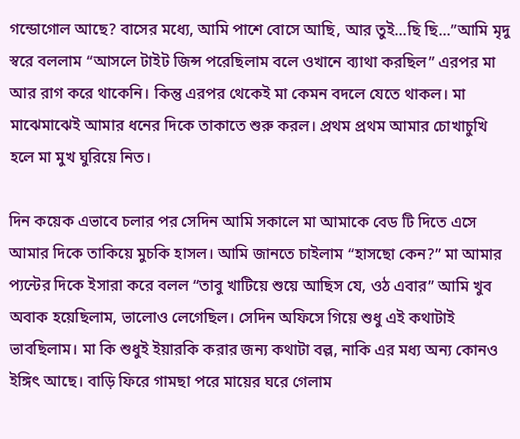গন্ডোগোল আছে? বাসের মধ্যে, আমি পাশে বোসে আছি, আর তুই…ছি ছি…”আমি মৃদু স্বরে বললাম “আসলে টাইট জিন্স পরেছিলাম বলে ওখানে ব্যাথা করছিল” এরপর মা আর রাগ করে থাকেনি। কিন্তু এরপর থেকেই মা কেমন বদলে যেতে থাকল। মা মাঝেমাঝেই আমার ধনের দিকে তাকাতে শুরু করল। প্রথম প্রথম আমার চোখাচুখি হলে মা মুখ ঘুরিয়ে নিত।

দিন কয়েক এভাবে চলার পর সেদিন আমি সকালে মা আমাকে বেড টি দিতে এসে আমার দিকে তাকিয়ে মুচকি হাসল। আমি জানতে চাইলাম “হাসছো কেন?” মা আমার প্যন্টের দিকে ইসারা করে বলল “তাবু খাটিয়ে শুয়ে আছিস যে, ওঠ এবার” আমি খুব অবাক হয়েছিলাম, ভালোও লেগেছিল। সেদিন অফিসে গিয়ে শুধু এই কথাটাই ভাবছিলাম। মা কি শুধুই ইয়ারকি করার জন্য কথাটা বল্ল, নাকি এর মধ্য অন্য কোনও ইঙ্গিৎ আছে। বাড়ি ফিরে গামছা পরে মায়ের ঘরে গেলাম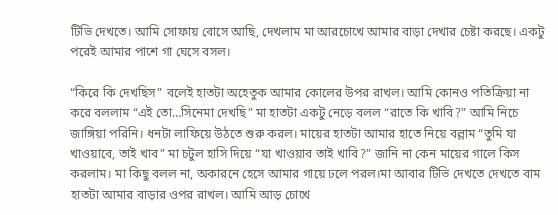টিভি দেখতে। আমি সোফায় বোসে আছি, দেখলাম মা আরচোখে আমার বাড়া দেখার চেষ্টা করছে। একটু পরেই আমার পাশে গা ঘেসে বসল।

“কিরে কি দেখছিস” বলেই হাতটা অহেতুক আমার কোলের উপর রাখল। আমি কোনও পতিক্রিয়া না করে বললাম “এই তো…সিনেমা দেখছি” মা হাতটা একটু নেড়ে বলল “রাতে কি খাবি?” আমি নিচে জাঙ্গিয়া পরিনি। ধনটা লাফিয়ে উঠতে শুরু করল। মায়ের হাতটা আমার হাতে নিয়ে বল্লাম “তুমি যা খাওয়াবে, তাই খাব” মা চটুল হাসি দিয়ে “যা খাওয়াব তাই খাবি?” জানি না কেন মায়ের গালে কিস করলাম। মা কিছু বলল না, অকারনে হেসে আমার গায়ে ঢলে পরল।মা আবার টিভি দেখতে দেখতে বাম হাতটা আমার বাড়ার ওপর রাখল। আমি আড় চোখে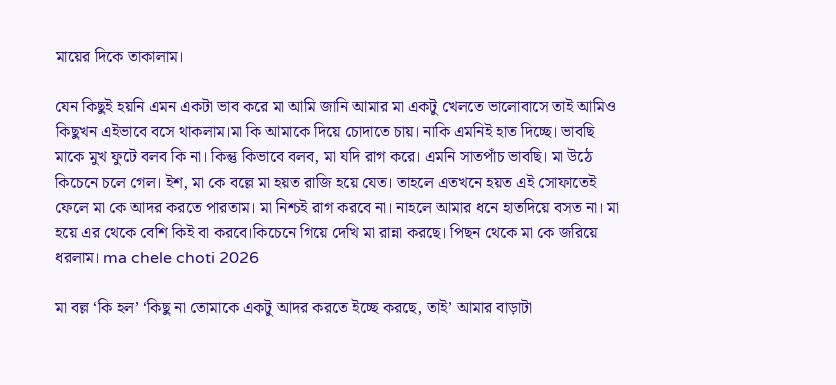মায়ের দিকে তাকালাম।

যেন কিছুই হয়নি এমন একটা ভাব করে মা আমি জানি আমার মা একটু খেলতে ভালোবাসে তাই আমিও কিছুখন এইভাবে বসে থাকলাম।মা কি আমাকে দিয়ে চোদাতে চায়। নাকি এমনিই হাত দিচ্ছে। ভাবছি মাকে মুখ ফুটে বলব কি না। কিন্তু কিভাবে বলব, মা যদি রাগ করে। এমনি সাতপাঁচ ভাবছি। মা উঠে কিচেনে চলে গেল। ইশ, মা কে বল্লে মা হয়ত রাজি হয়ে যেত। তাহলে এতখনে হয়ত এই সোফাতেই ফেলে মা কে আদর করতে পারতাম। মা নিশ্চই রাগ করবে না। নাহলে আমার ধনে হাতদিয়ে বসত না। মা হয়ে এর থেকে বেশি কিই বা করবে।কিচেনে গিয়ে দেখি মা রান্না করছে। পিছন থেকে মা কে জরিয়ে ধরলাম। ma chele choti 2026

মা বল্ল ‘কি হল’ ‘কিছু না তোমাকে একটু আদর করতে ইচ্ছে করছে, তাই’ আমার বাড়াটা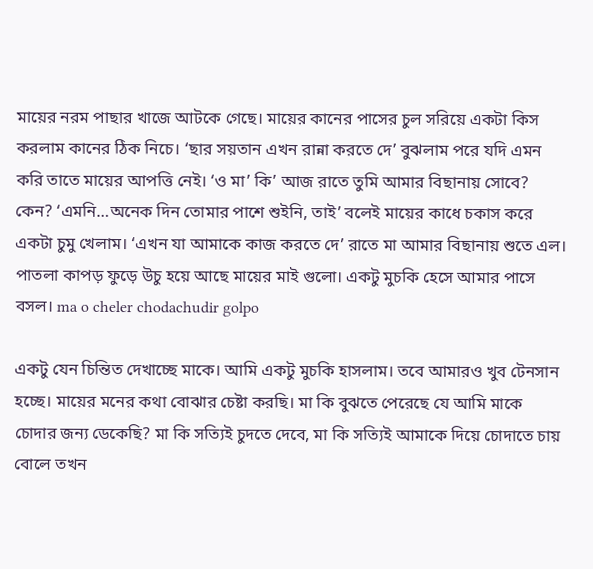মায়ের নরম পাছার খাজে আটকে গেছে। মায়ের কানের পাসের চুল সরিয়ে একটা কিস করলাম কানের ঠিক নিচে। ‘ছার সয়তান এখন রান্না করতে দে’ বুঝলাম পরে যদি এমন করি তাতে মায়ের আপত্তি নেই। ‘ও মা’ কি’ আজ রাতে তুমি আমার বিছানায় সোবে? কেন? ‘এমনি…অনেক দিন তোমার পাশে শুইনি, তাই’ বলেই মায়ের কাধে চকাস করে একটা চুমু খেলাম। ‘এখন যা আমাকে কাজ করতে দে’ রাতে মা আমার বিছানায় শুতে এল। পাতলা কাপড় ফুড়ে উচু হয়ে আছে মায়ের মাই গুলো। একটু মুচকি হেসে আমার পাসে বসল। ma o cheler chodachudir golpo

একটু যেন চিন্তিত দেখাচ্ছে মাকে। আমি একটু মুচকি হাসলাম। তবে আমারও খুব টেনসান হচ্ছে। মায়ের মনের কথা বোঝার চেষ্টা করছি। মা কি বুঝতে পেরেছে যে আমি মাকে চোদার জন্য ডেকেছি? মা কি সত্যিই চুদতে দেবে, মা কি সত্যিই আমাকে দিয়ে চোদাতে চায় বোলে তখন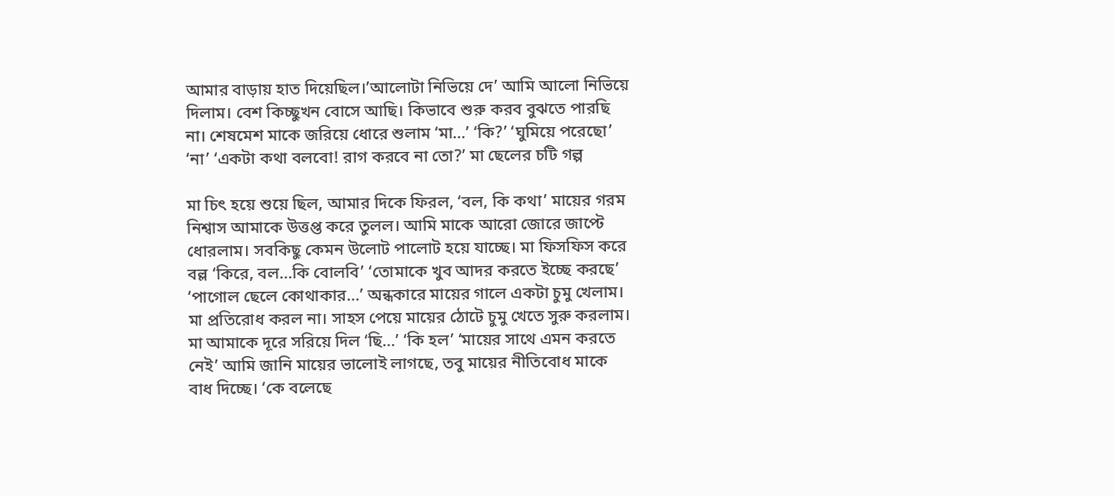আমার বাড়ায় হাত দিয়েছিল।’আলোটা নিভিয়ে দে’ আমি আলো নিভিয়ে দিলাম। বেশ কিচ্ছুখন বোসে আছি। কিভাবে শুরু করব বুঝতে পারছি না। শেষমেশ মাকে জরিয়ে ধোরে শুলাম ‘মা…’ ‘কি?’ ‘ঘুমিয়ে পরেছো’ ‘না’ ‘একটা কথা বলবো! রাগ করবে না তো?’ মা ছেলের চটি গল্প

মা চিৎ হয়ে শুয়ে ছিল, আমার দিকে ফিরল, ‘বল, কি কথা’ মায়ের গরম নিশ্বাস আমাকে উত্তপ্ত করে তুলল। আমি মাকে আরো জোরে জাপ্টে ধোরলাম। সবকিছু কেমন উলোট পালোট হয়ে যাচ্ছে। মা ফিসফিস করে বল্ল ‘কিরে, বল…কি বোলবি’ ‘তোমাকে খুব আদর করতে ইচ্ছে করছে’ ‘পাগোল ছেলে কোথাকার…’ অন্ধকারে মায়ের গালে একটা চুমু খেলাম। মা প্রতিরোধ করল না। সাহস পেয়ে মায়ের ঠোটে চুমু খেতে সুরু করলাম। মা আমাকে দূরে সরিয়ে দিল ‘ছি…’ ‘কি হল’ ‘মায়ের সাথে এমন করতে নেই’ আমি জানি মায়ের ভালোই লাগছে, তবু মায়ের নীতিবোধ মাকে বাধ দিচ্ছে। ‘কে বলেছে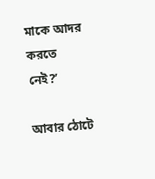মাকে আদর করতে নেই?’

আবার ঠোটে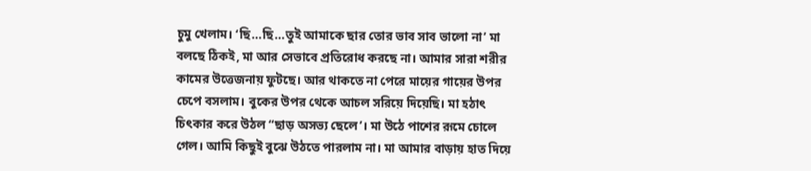চুমু খেলাম। ‘ছি…ছি…তুই আমাকে ছার তোর ভাব সাব ভালো না’ মা বলছে ঠিকই, মা আর সেভাবে প্রতিরোধ করছে না। আমার সারা শরীর কামের উত্তেজনায় ফুটছে। আর থাকতে না পেরে মায়ের গায়ের উপর চেপে বসলাম। বুকের উপর থেকে আচল সরিয়ে দিয়েছি। মা হঠাৎ চিৎকার করে উঠল “ছাড় অসভ্য ছেলে’। মা উঠে পাশের রূমে চোলে গেল। আমি কিছুই বুঝে উঠতে পারলাম না। মা আমার বাড়ায় হাত দিয়ে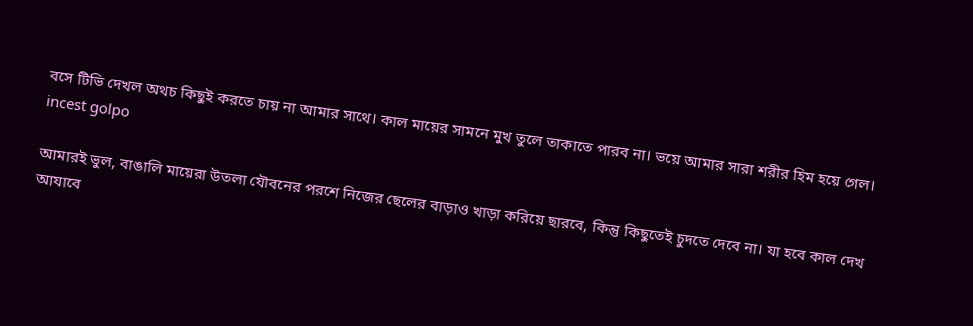বসে টিভি দেখল অথচ কিছুই করতে চায় না আমার সাথে। কাল মায়ের সামনে মুখ তুলে তাকাতে পারব না। ভয়ে আমার সারা শরীর হিম হয়ে গেল। incest golpo

আমারই ভুল, বাঙালি মায়েরা উতলা যৌবনের পরশে নিজের ছেলের বাড়াও খাড়া করিয়ে ছারবে, কিন্তু কিছুতেই চুদতে দেবে না। যা হবে কাল দেখ আযাবে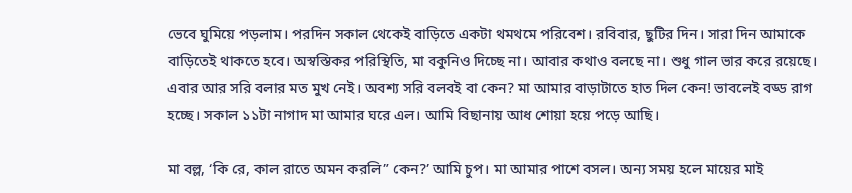ভেবে ঘুমিয়ে পড়লাম। পরদিন সকাল থেকেই বাড়িতে একটা থমথমে পরিবেশ। রবিবার, ছুটির দিন। সারা দিন আমাকে বাড়িতেই থাকতে হবে। অস্বস্তিকর পরিস্থিতি, মা বকুনিও দিচ্ছে না। আবার কথাও বলছে না। শুধু গাল ভার করে রয়েছে। এবার আর সরি বলার মত মুখ নেই। অবশ্য সরি বলবই বা কেন? মা আমার বাড়াটাতে হাত দিল কেন! ভাবলেই বড্ড রাগ হচ্ছে। সকাল ১১টা নাগাদ মা আমার ঘরে এল। আমি বিছানায় আধ শোয়া হয়ে পড়ে আছি।

মা বল্ল, ‘কি রে, কাল রাতে অমন করলি” কেন?’ আমি চুপ। মা আমার পাশে বসল। অন্য সময় হলে মায়ের মাই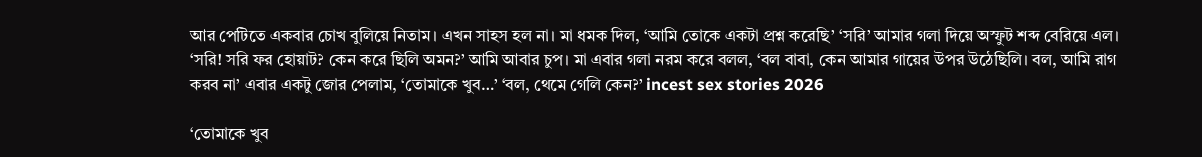আর পেটিতে একবার চোখ বুলিয়ে নিতাম। এখন সাহস হল না। মা ধমক দিল, ‘আমি তোকে একটা প্রশ্ন করেছি’ ‘সরি’ আমার গলা দিয়ে অস্ফুট শব্দ বেরিয়ে এল। ‘সরি! সরি ফর হোয়াট? কেন করে ছিলি অমন?’ আমি আবার চুপ। মা এবার গলা নরম করে বলল, ‘বল বাবা, কেন আমার গায়ের উপর উঠেছিলি। বল, আমি রাগ করব না’ এবার একটু জোর পেলাম, ‘তোমাকে খুব…’ ‘বল, থেমে গেলি কেন?’ incest sex stories 2026

‘তোমাকে খুব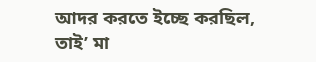আদর করতে ইচ্ছে করছিল, তাই’ মা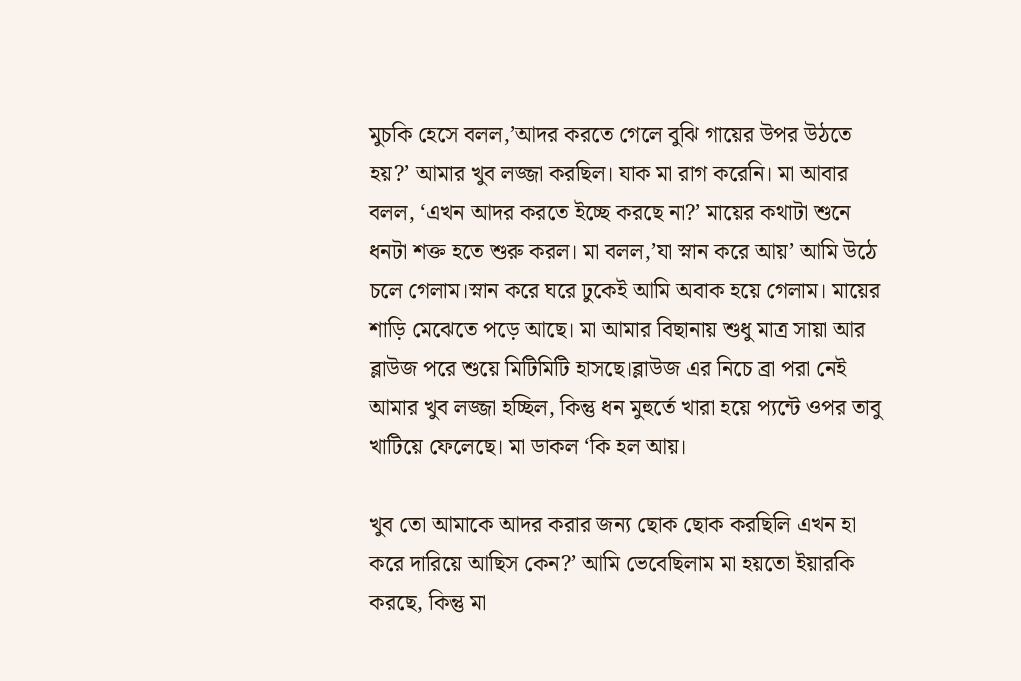মুচকি হেসে বলল,’আদর করতে গেলে বুঝি গায়ের উপর উঠতে হয়?’ আমার খুব লজ্জা করছিল। যাক মা রাগ করেনি। মা আবার বলল, ‘এখন আদর করতে ইচ্ছে করছে না?’ মায়ের কথাটা শুনে ধনটা শক্ত হতে শুরু করল। মা বলল,’যা স্নান করে আয়’ আমি উঠে চলে গেলাম।স্নান করে ঘরে ঢুকেই আমি অবাক হয়ে গেলাম। মায়ের শাড়ি মেঝেতে পড়ে আছে। মা আমার বিছানায় শুধু মাত্র সায়া আর ব্লাউজ পরে শুয়ে মিটিমিটি হাসছে।ব্লাউজ এর নিচে ব্রা পরা নেই আমার খুব লজ্জা হচ্ছিল, কিন্তু ধন মুহুর্তে খারা হয়ে প্যন্টে ওপর তাবু খাটিয়ে ফেলেছে। মা ডাকল ‘কি হল আয়।

খুব তো আমাকে আদর করার জন্য ছোক ছোক করছিলি এখন হা করে দারিয়ে আছিস কেন?’ আমি ভেবেছিলাম মা হয়তো ইয়ারকি করছে, কিন্তু মা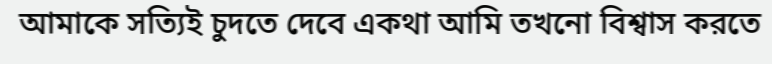আমাকে সত্যিই চুদতে দেবে একথা আমি তখনো বিশ্বাস করতে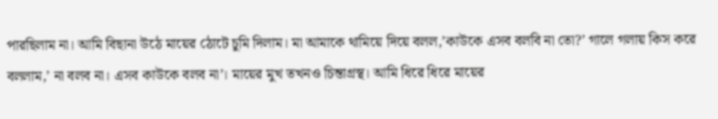পারছিলাম না। আমি বিছানা উঠে মায়ের ঠোটে চুমি দিলাম। মা আমাকে থামিয়ে দিয়ে বলল,’কাউকে এসব বলবি না তো?’ গালে গলায় কিস করে বললাম,’ না বলব না। এসব কাউকে বলব না’। মায়ের মুখ তখনও চিন্তাগ্রস্থ। আমি ধিরে ধিরে মায়ের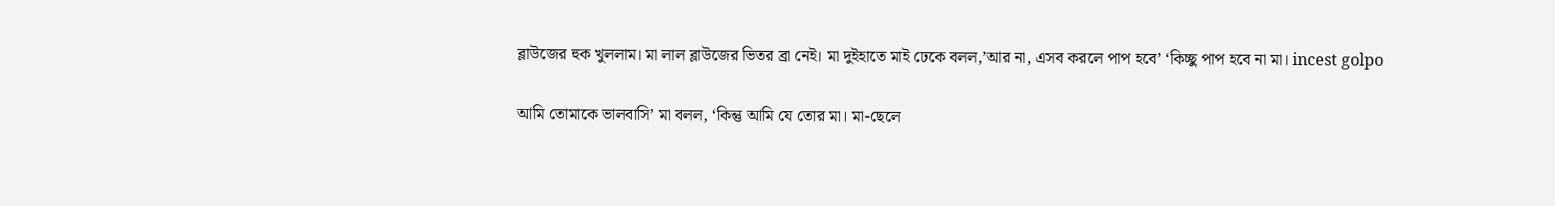ব্লাউজের হুক খুললাম। মা লাল ব্লাউজের ভিতর ব্রা নেই। মা দুইহাতে মাই ঢেকে বলল,’আর না, এসব করলে পাপ হবে’ ‘কিচ্ছু পাপ হবে না মা। incest golpo

আমি তোমাকে ভালবাসি’ মা বলল, ‘কিন্তু আমি যে তোর মা। মা-ছেলে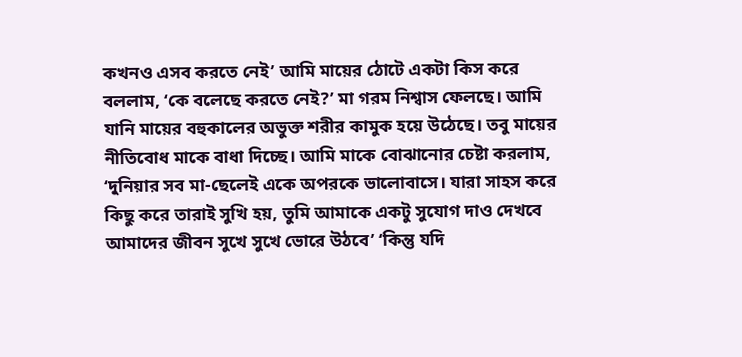কখনও এসব করতে নেই’ আমি মায়ের ঠোটে একটা কিস করে বললাম, ‘কে বলেছে করতে নেই?’ মা গরম নিশ্বাস ফেলছে। আমি যানি মায়ের বহুকালের অভুক্ত শরীর কামুক হয়ে উঠেছে। তবু মায়ের নীতিবোধ মাকে বাধা দিচ্ছে। আমি মাকে বোঝানোর চেষ্টা করলাম, ‘দুনিয়ার সব মা-ছেলেই একে অপরকে ভালোবাসে। যারা সাহস করে কিছু করে তারাই সুখি হয়, তুমি আমাকে একটু সুযোগ দাও দেখবে আমাদের জীবন সুখে সুখে ভোরে উঠবে’ ‘কিন্তু যদি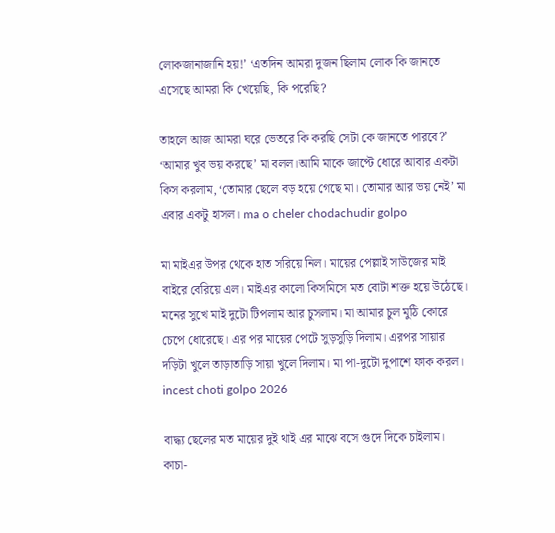লোকজানাজানি হয়!’ ‘এতদিন আমরা দুজন ছিলাম লোক কি জানতে এসেছে আমরা কি খেয়েছি, কি পরেছি?

তাহলে আজ আমরা ঘরে ভেতরে কি করছি সেটা কে জানতে পারবে?’ ‘আমার খুব ভয় করছে’ মা বলল।আমি মাকে জাপ্টে ধোরে আবার একটা কিস করলাম, ‘তোমার ছেলে বড় হয়ে গেছে মা। তোমার আর ভয় নেই’ মা এবার একটু হাসল। ma o cheler chodachudir golpo

মা মাইএর উপর থেকে হাত সরিয়ে নিল। মায়ের পেল্লাই সাউজের মাই বাইরে বেরিয়ে এল। মাইএর কালো কিসমিসে মত বোটা শক্ত হয়ে উঠেছে। মনের সুখে মাই দুটো টিপলাম আর চুসলাম। মা আমার চুল মুঠি কোরে চেপে ধোরেছে। এর পর মায়ের পেটে সুড়সুড়ি দিলাম। এরপর সায়ার দড়িটা খুলে তাড়াতাড়ি সায়া খুলে দিলাম। মা পা-দুটো দুপাশে ফাক করল। incest choti golpo 2026

বাদ্ধ্য ছেলের মত মায়ের দুই থাই এর মাঝে বসে গুদে দিকে চাইলাম। কাচা-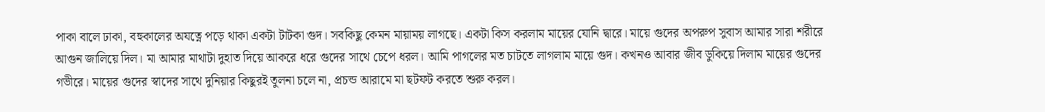পাকা বালে ঢাকা, বহুকালের অযত্নে পড়ে থাকা একটা টাটকা গুদ। সবকিছু কেমন মায়াময় লাগছে। একটা কিস করলাম মায়ের যোনি দ্বারে। মায়ে গুদের অপরুপ সুবাস আমার সারা শরীরে আগুন জালিয়ে দিল। মা আমার মাথাটা দুহাত দিয়ে আকরে ধরে গুদের সাথে চেপে ধরল। আমি পাগলের মত চাটতে লাগলাম মায়ে গুদ। কখনও আবার জীব ডুকিয়ে দিলাম মায়ের গুদের গভীরে। মায়ের গুদের স্বাদের সাথে দুনিয়ার কিছুরই তুলনা চলে না, প্রচন্ড আরামে মা ছটফট করতে শুরু করল।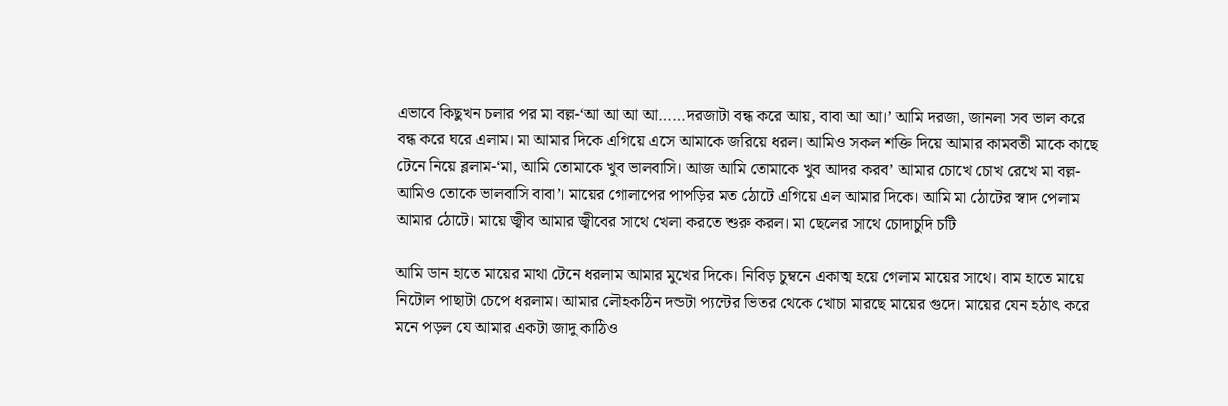এভাবে কিছুখন চলার পর মা বল্ল-‘আ আ আ আ……দরজাটা বন্ধ করে আয়, বাবা আ আ।’ আমি দরজা, জানলা সব ভাল করে বন্ধ করে ঘরে এলাম। মা আমার দিকে এগিয়ে এসে আমাকে জরিয়ে ধরল। আমিও সকল শক্তি দিয়ে আমার কামবতী মাকে কাছে টেনে নিয়ে ব্ললাম-‘মা, আমি তোমাকে খুব ভালবাসি। আজ আমি তোমাকে খুব আদর করব’ আমার চোখে চোখ রেখে মা বল্ল-আমিও তোকে ভালবাসি বাবা’। মায়ের গোলাপের পাপড়ির মত ঠোটে এগিয়ে এল আমার দিকে। আমি মা ঠোটের স্বাদ পেলাম আমার ঠোটে। মায়ে জ্বীব আমার জ্বীবের সাথে খেলা করতে শুরু করল। মা ছেলের সাথে চোদাচুদি চটি

আমি ডান হাতে মায়ের মাথা টেনে ধরলাম আমার মুখের দিকে। নিবিড় চুম্বনে একাত্ম হয়ে গেলাম মায়ের সাথে। বাম হাতে মায়ে নিটোল পাছাটা চেপে ধরলাম। আমার লৌহকঠিন দন্ডটা প্যন্টের ভিতর থেকে খোচা মারছে মায়ের গুদে। মায়ের যেন হঠাৎ করে মনে পড়ল যে আমার একটা জাদু কাঠিও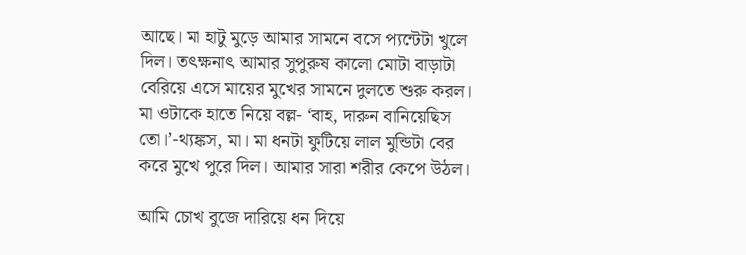আছে। মা হাটু মুড়ে আমার সামনে বসে প্যন্টেটা খুলে দিল। তৎক্ষনাৎ আমার সুপুরুষ কালো মোটা বাড়াটা বেরিয়ে এসে মায়ের মুখের সামনে দুলতে শুরু করল। মা ওটাকে হাতে নিয়ে বল্ল- ‘বাহ, দারুন বানিয়েছিস তো।’-থ্যঙ্কস, মা। মা ধনটা ফুটিয়ে লাল মুন্ডিটা বের করে মুখে পুরে দিল। আমার সারা শরীর কেপে উঠল।

আমি চোখ বুজে দারিয়ে ধন দিয়ে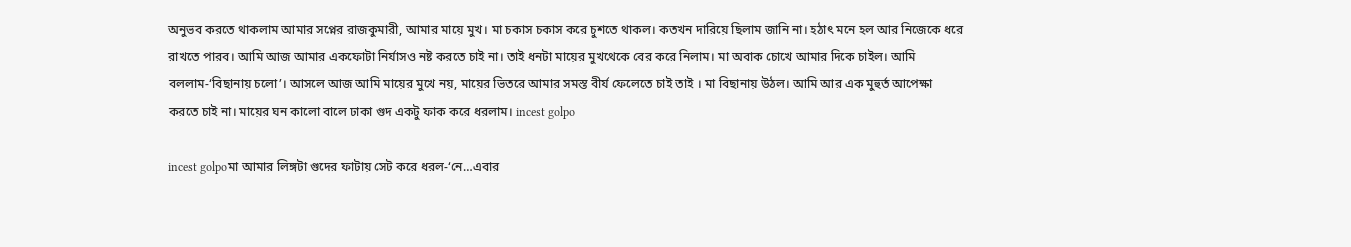অনুভব করতে থাকলাম আমার সপ্নের রাজকুমারী, আমার মায়ে মুখ। মা চকাস চকাস করে চুশতে থাকল। কতখন দারিয়ে ছিলাম জানি না। হঠাৎ মনে হল আর নিজেকে ধরে রাখতে পারব। আমি আজ আমার একফোটা নির্যাসও নষ্ট করতে চাই না। তাই ধনটা মায়ের মুখথেকে বের করে নিলাম। মা অবাক চোখে আমার দিকে চাইল। আমি বললাম-‘বিছানায় চলো’। আসলে আজ আমি মায়ের মুখে নয়, মায়ের ভিতরে আমার সমস্ত বীর্য ফেলেতে চাই তাই । মা বিছানায় উঠল। আমি আর এক মুহুর্ত আপেক্ষা করতে চাই না। মায়ের ঘন কালো বালে ঢাকা গুদ একটু ফাক করে ধরলাম। incest golpo

incest golpoমা আমার লিঙ্গটা গুদের ফাটায় সেট করে ধরল-‘নে…এবার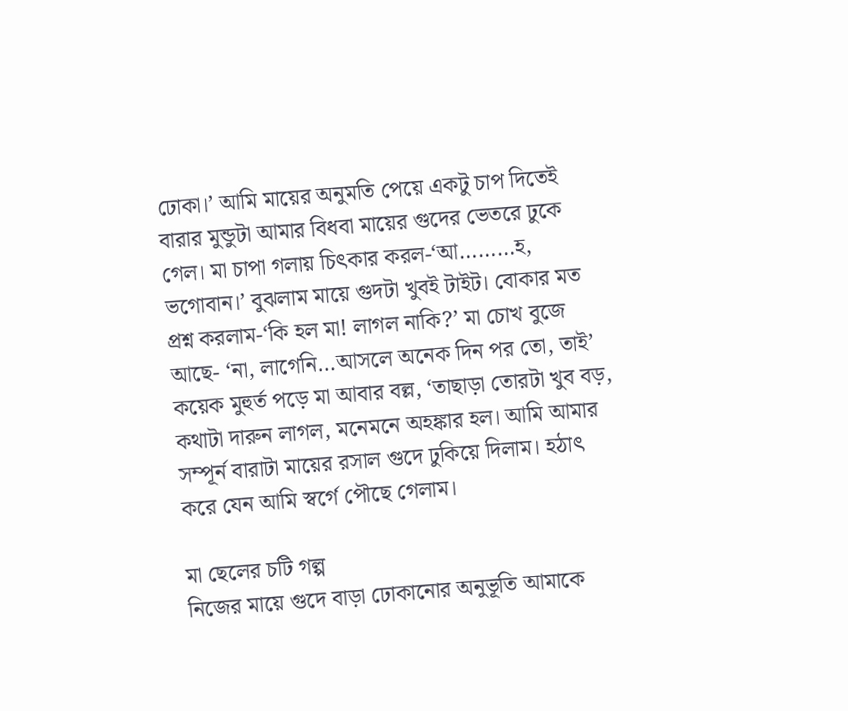ঢোকা।’ আমি মায়ের অনুমতি পেয়ে একটু চাপ দিতেই বারার মুন্ডুটা আমার বিধবা মায়ের গুদের ভেতরে ঢুকে গেল। মা চাপা গলায় চিৎকার করল-‘আ………হ, ভগোবান।’ বুঝলাম মায়ে গুদটা খুবই টাইট। বোকার মত প্রশ্ন করলাম-‘কি হল মা! লাগল নাকি?’ মা চোখ বুজে আছে- ‘না, লাগেনি…আসলে অনেক দিন পর তো, তাই’ কয়েক মুহুর্ত পড়ে মা আবার বল্ল, ‘তাছাড়া তোরটা খুব বড়, কথাটা দারুন লাগল, মনেমনে অহঙ্কার হল। আমি আমার সম্পূর্ন বারাটা মায়ের রসাল গুদে ঢুকিয়ে দিলাম। হঠাৎ করে যেন আমি স্বর্গে পৌছে গেলাম।

মা ছেলের চটি গল্প
নিজের মায়ে গুদে বাড়া ঢোকানোর অনুভূতি আমাকে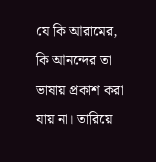যে কি আরামের, কি আনন্দের তা ভাষায় প্রকাশ করা যায় না। তারিয়ে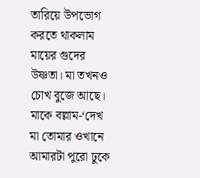তারিয়ে উপভোগ করতে থাকলাম মায়ের গুদের উষ্ণতা। মা তখনও চোখ বুজে আছে। মাকে বল্লাম-‘দেখ মা তোমার ওখানে আমারটা পুরো ঢুকে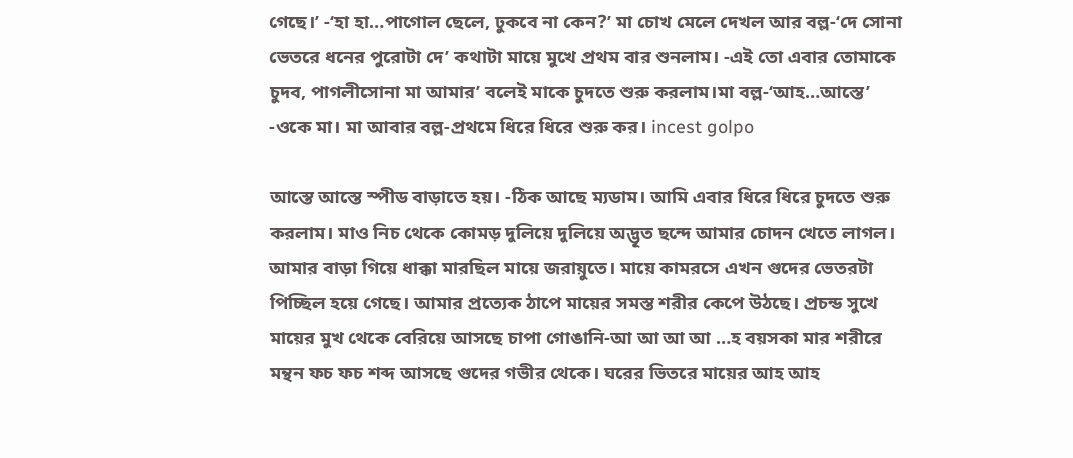গেছে।’ -‘হা হা…পাগোল ছেলে, ঢুকবে না কেন?’ মা চোখ মেলে দেখল আর বল্ল-‘দে সোনা ভেতরে ধনের পুরোটা দে’ কথাটা মায়ে মুখে প্রথম বার শুনলাম। -এই তো এবার তোমাকে চুদব, পাগলীসোনা মা আমার’ বলেই মাকে চুদতে শুরু করলাম।মা বল্ল-‘আহ…আস্তে’ -ওকে মা। মা আবার বল্ল-প্রথমে ধিরে ধিরে শুরু কর। incest golpo

আস্তে আস্তে স্পীড বাড়াতে হয়। -ঠিক আছে ম্যডাম। আমি এবার ধিরে ধিরে চুদতে শুরু করলাম। মাও নিচ থেকে কোমড় দুলিয়ে দুলিয়ে অদ্ভূত ছন্দে আমার চোদন খেতে লাগল। আমার বাড়া গিয়ে ধাক্কা মারছিল মায়ে জরায়ুতে। মায়ে কামরসে এখন গুদের ভেতরটা পিচ্ছিল হয়ে গেছে। আমার প্রত্যেক ঠাপে মায়ের সমস্ত শরীর কেপে উঠছে। প্রচন্ড সুখে মায়ের মুখ থেকে বেরিয়ে আসছে চাপা গোঙানি-আ আ আ আ …হ বয়সকা মার শরীরে মন্থন ফচ ফচ শব্দ আসছে গুদের গভীর থেকে। ঘরের ভিতরে মায়ের আহ আহ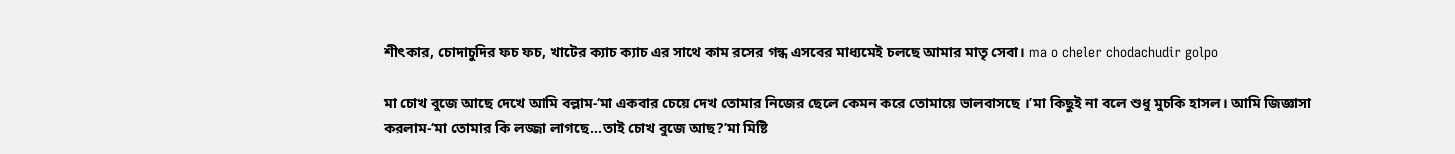শীৎকার, চোদাচুদির ফচ ফচ, খাটের ক্যাচ ক্যাচ এর সাথে কাম রসের গন্ধ এসবের মাধ্যমেই চলছে আমার মাতৃ সেবা। ma o cheler chodachudir golpo

মা চোখ বুজে আছে দেখে আমি বল্লাম-‘মা একবার চেয়ে দেখ তোমার নিজের ছেলে কেমন করে তোমায়ে ভালবাসছে ।’মা কিছুই না বলে শুধু মুচকি হাসল। আমি জিজ্ঞাসা করলাম-‘মা তোমার কি লজ্জা লাগছে…তাই চোখ বুজে আছ?’মা মিষ্টি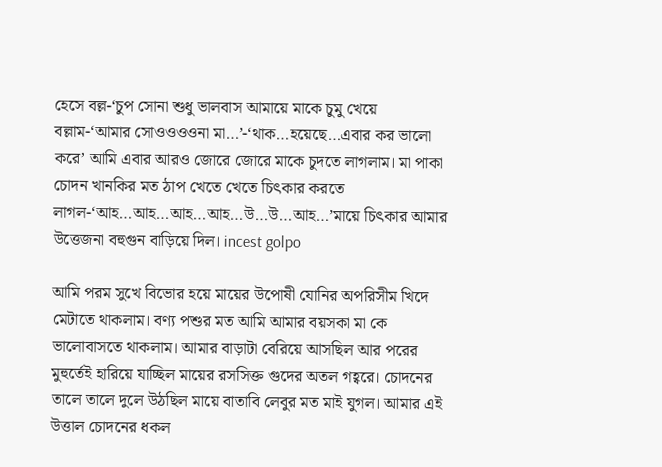হেসে বল্ল-‘চুপ সোনা শুধু ভালবাস আমায়ে মাকে চুমু খেয়ে বল্লাম-‘আমার সোওওওওনা মা…’-‘থাক…হয়েছে…এবার কর ভালো করে’ আমি এবার আরও জোরে জোরে মাকে চুদতে লাগলাম। মা পাকা চোদন খানকির মত ঠাপ খেতে খেতে চিৎকার করতে লাগল-‘আহ…আহ…আহ…আহ…উ…উ…আহ…’মায়ে চিৎকার আমার উত্তেজনা বহুগুন বাড়িয়ে দিল। incest golpo

আমি পরম সুখে বিভোর হয়ে মায়ের উপোষী যোনির অপরিসীম খিদে মেটাতে থাকলাম। বণ্য পশুর মত আমি আমার বয়সকা মা কে ভালোবাসতে থাকলাম। আমার বাড়াটা বেরিয়ে আসছিল আর পরের মুহুর্তেই হারিয়ে যাচ্ছিল মায়ের রসসিক্ত গুদের অতল গহ্বরে। চোদনের তালে তালে দুলে উঠছিল মায়ে বাতাবি লেবুর মত মাই যুগল। আমার এই উত্তাল চোদনের ধকল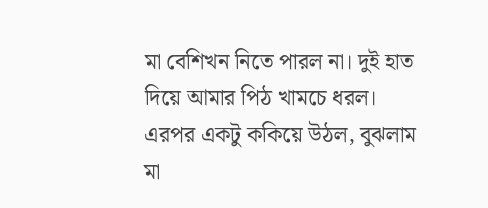মা বেশিখন নিতে পারল না। দুই হাত দিয়ে আমার পিঠ খামচে ধরল। এরপর একটু ককিয়ে উঠল, বুঝলাম মা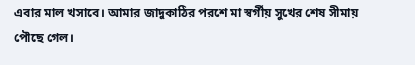এবার মাল খসাবে। আমার জাদুকাঠির পরশে মা স্বর্গীয় সুখের শেষ সীমায় পৌছে গেল।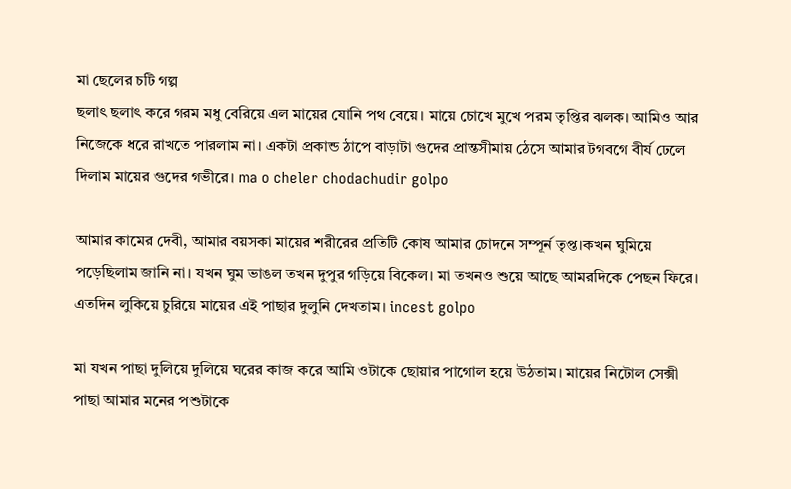মা ছেলের চটি গল্প
ছলাৎ ছলাৎ করে গরম মধু বেরিয়ে এল মায়ের যোনি পথ বেয়ে। মায়ে চোখে মুখে পরম তৃপ্তির ঝলক। আমিও আর নিজেকে ধরে রাখতে পারলাম না। একটা প্রকান্ড ঠাপে বাড়াটা গুদের প্রান্তসীমায় ঠেসে আমার টগবগে বীর্য ঢেলে দিলাম মায়ের গুদের গভীরে। ma o cheler chodachudir golpo

আমার কামের দেবী, আমার বয়সকা মায়ের শরীরের প্রতিটি কোষ আমার চোদনে সম্পূর্ন তৃপ্ত।কখন ঘুমিয়ে পড়েছিলাম জানি না। যখন ঘুম ভাঙল তখন দুপুর গড়িয়ে বিকেল। মা তখনও শুয়ে আছে আমরদিকে পেছন ফিরে। এতদিন লুকিয়ে চুরিয়ে মায়ের এই পাছার দুলুনি দেখতাম। incest golpo

মা যখন পাছা দুলিয়ে দুলিয়ে ঘরের কাজ করে আমি ওটাকে ছোয়ার পাগোল হয়ে উঠতাম। মায়ের নিটোল সেক্সী পাছা আমার মনের পশুটাকে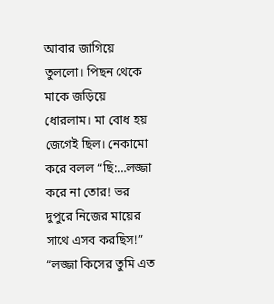আবার জাগিয়ে তুললো। পিছন থেকে মাকে জড়িয়ে ধোরলাম। মা বোধ হয় জেগেই ছিল। নেকামো করে বলল “ছি:…লজ্জা করে না তোর! ভর দুপুরে নিজের মায়ের সাথে এসব করছিস!” “লজ্জা কিসের তুমি এত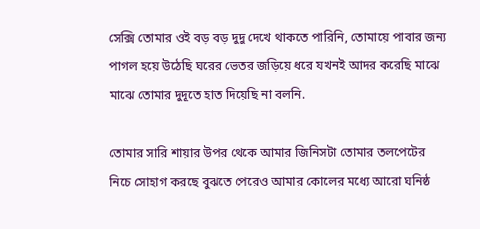সেক্সি তোমার ওই বড় বড় দুদু দেখে থাকতে পারিনি, তোমায়ে পাবার জন্য পাগল হয়ে উঠেছি ঘরের ভেতর জড়িয়ে ধরে যখনই আদর করেছি মাঝে মাঝে তোমার দুদূতে হাত দিয়েছি না বলনি.

তোমার সারি শায়ার উপর থেকে আমার জিনিসটা তোমার তলপেটের নিচে সোহাগ করছে বুঝতে পেরেও আমার কোলের মধ্যে আরো ঘনিষ্ঠ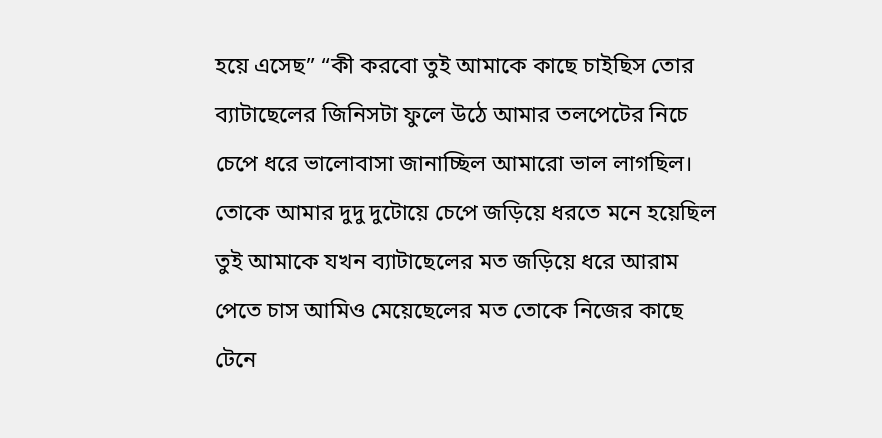হয়ে এসেছ” “কী করবো তুই আমাকে কাছে চাইছিস তোর ব্যাটাছেলের জিনিসটা ফুলে উঠে আমার তলপেটের নিচে চেপে ধরে ভালোবাসা জানাচ্ছিল আমারো ভাল লাগছিল। তোকে আমার দুদু দুটোয়ে চেপে জড়িয়ে ধরতে মনে হয়েছিল তুই আমাকে যখন ব্যাটাছেলের মত জড়িয়ে ধরে আরাম পেতে চাস আমিও মেয়েছেলের মত তোকে নিজের কাছে টেনে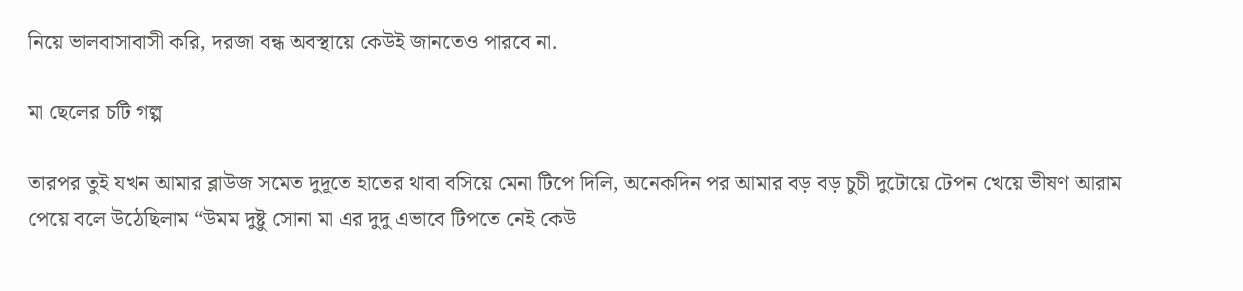নিয়ে ভালবাসাবাসী করি, দরজা বন্ধ অবস্থায়ে কেউই জানতেও পারবে না.

মা ছেলের চটি গল্প

তারপর তুই যখন আমার ব্লাউজ সমেত দুদূতে হাতের থাবা বসিয়ে মেনা টিপে দিলি, অনেকদিন পর আমার বড় বড় চুচী দুটোয়ে টেপন খেয়ে ভীষণ আরাম পেয়ে বলে উঠেছিলাম “উমম দুষ্টু সোনা মা এর দুদু এভাবে টিপতে নেই কেউ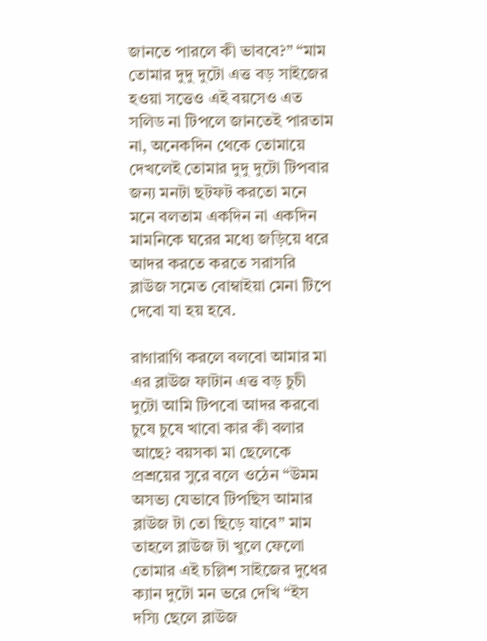জানতে পারলে কী ভাববে?” “মাম তোমার দুদু দুটো এত্ত বড় সাইজের হওয়া সত্তেও এই বয়সেও এত সলিড না টিপলে জানতেই পারতাম না, অনেকদিন থেকে তোমায়ে দেখলেই তোমার দুদু দুটো টিপবার জন্য মনটা ছটফট করতো মনে মনে বলতাম একদিন না একদিন মামনিকে ঘরের মধ্যে জড়িয়ে ধরে আদর করতে করতে সরাসরি ব্লাউজ সমেত বোম্বাইয়া মেনা টিপে দেবো যা হয় হবে.

রাগারাগি করলে বলবো আমার মা এর ব্লাউজ ফাটান এত্ত বড় চুচী দুটো আমি টিপবো আদর করবো চুষে চুষে খাবো কার কী বলার আছে? বয়সকা মা ছেলেকে প্রশ্রয়ের সুরে বলে ওঠেন “উমম অসভ্য যেভাবে টিপছিস আমার ব্লাউজ টা তো ছিড়ে যাবে” মাম তাহলে ব্লাউজ টা খুলে ফেলো তোমার এই চল্লিশ সাইজের দুধের ক্যান দুটো মন ভরে দেখি “ইস দস্যি ছেলে ব্লাউজ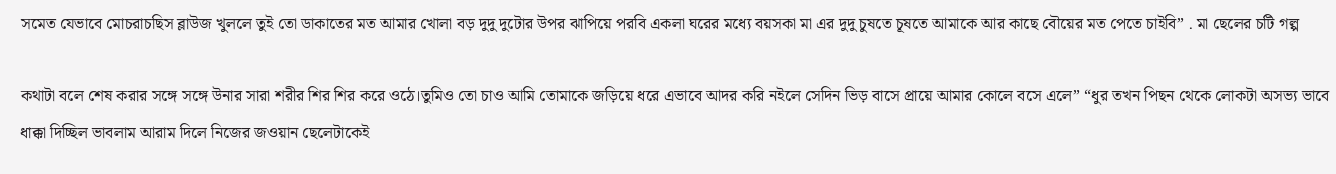সমেত যেভাবে মোচরাচছিস ব্লাউজ খুললে তুই তো ডাকাতের মত আমার খোলা বড় দুদু দুটোর উপর ঝাপিয়ে পরবি একলা ঘরের মধ্যে বয়সকা মা এর দুদু চুষতে চূষতে আমাকে আর কাছে বৌয়ের মত পেতে চাইবি” . মা ছেলের চটি গল্প

কথাটা বলে শেষ করার সঙ্গে সঙ্গে উনার সারা শরীর শির শির করে ওঠে।তুমিও তো চাও আমি তোমাকে জড়িয়ে ধরে এভাবে আদর করি নইলে সেদিন ভিড় বাসে প্রায়ে আমার কোলে বসে এলে” “ধুর তখন পিছন থেকে লোকটা অসভ্য ভাবে ধাক্কা দিচ্ছিল ভাবলাম আরাম দিলে নিজের জওয়ান ছেলেটাকেই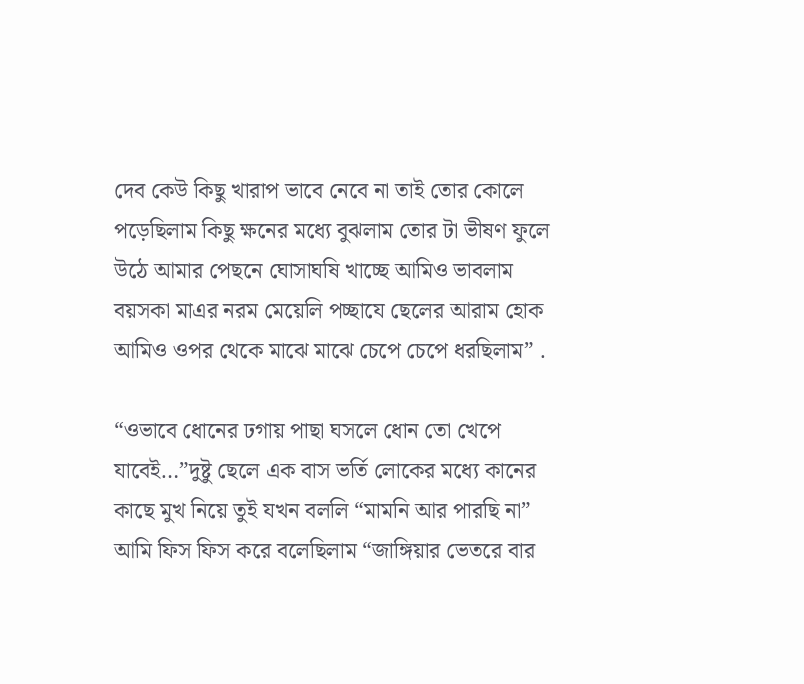দেব কেউ কিছু খারাপ ভাবে নেবে না তাই তোর কোলে পড়েছিলাম কিছু ক্ষনের মধ্যে বুঝলাম তোর টা ভীষণ ফুলে উঠে আমার পেছনে ঘোসাঘষি খাচ্ছে আমিও ভাবলাম বয়সকা মাএর নরম মেয়েলি পচ্ছাযে ছেলের আরাম হোক আমিও ওপর থেকে মাঝে মাঝে চেপে চেপে ধরছিলাম” .

“ওভাবে ধোনের ঢগায় পাছা ঘসলে ধোন তো খেপে যাবেই…”দুষ্টু ছেলে এক বাস ভর্তি লোকের মধ্যে কানের কাছে মুখ নিয়ে তুই যখন বললি “মামনি আর পারছি না” আমি ফিস ফিস করে বলেছিলাম “জাঙ্গিয়ার ভেতরে বার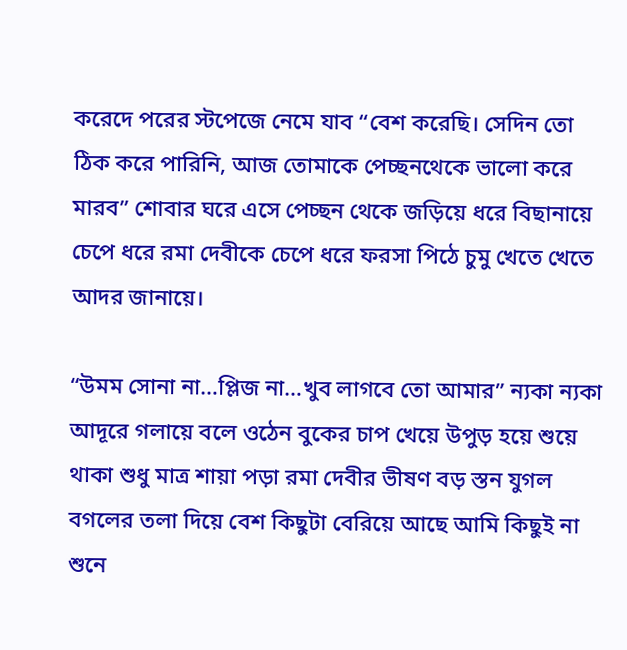করেদে পরের স্টপেজে নেমে যাব “বেশ করেছি। সেদিন তো ঠিক করে পারিনি, আজ তোমাকে পেচ্ছনথেকে ভালো করে মারব” শোবার ঘরে এসে পেচ্ছন থেকে জড়িয়ে ধরে বিছানায়ে চেপে ধরে রমা দেবীকে চেপে ধরে ফরসা পিঠে চুমু খেতে খেতে আদর জানায়ে।

“উমম সোনা না…প্লিজ না…খুব লাগবে তো আমার” ন্যকা ন্যকা আদূরে গলায়ে বলে ওঠেন বুকের চাপ খেয়ে উপুড় হয়ে শুয়ে থাকা শুধু মাত্র শায়া পড়া রমা দেবীর ভীষণ বড় স্তন যুগল বগলের তলা দিয়ে বেশ কিছুটা বেরিয়ে আছে আমি কিছুই না শুনে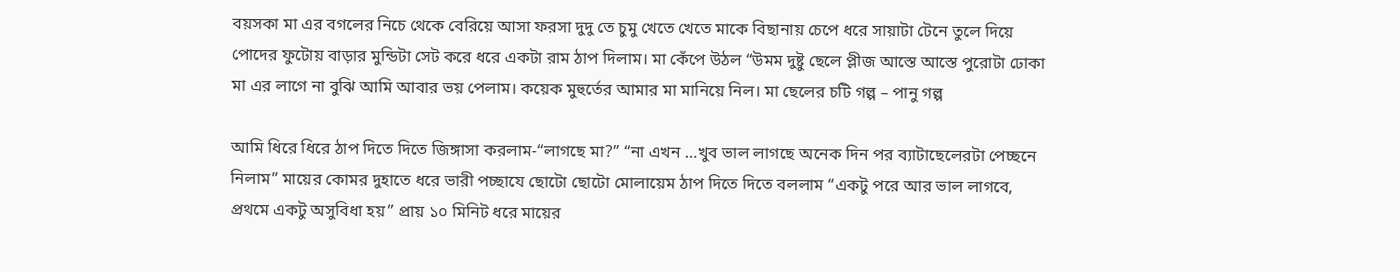বয়সকা মা এর বগলের নিচে থেকে বেরিয়ে আসা ফরসা দুদু তে চুমু খেতে খেতে মাকে বিছানায় চেপে ধরে সায়াটা টেনে তুলে দিয়ে পোদের ফুটোয় বাড়ার মুন্ডিটা সেট করে ধরে একটা রাম ঠাপ দিলাম। মা কেঁপে উঠল “উমম দুষ্টু ছেলে প্লীজ আস্তে আস্তে পুরোটা ঢোকা মা এর লাগে না বুঝি আমি আবার ভয় পেলাম। কয়েক মুহুর্তের আমার মা মানিয়ে নিল। মা ছেলের চটি গল্প – পানু গল্প

আমি ধিরে ধিরে ঠাপ দিতে দিতে জিঙ্গাসা করলাম-“লাগছে মা?” “না এখন …খুব ভাল লাগছে অনেক দিন পর ব্যাটাছেলেরটা পেচ্ছনে নিলাম” মায়ের কোমর দুহাতে ধরে ভারী পচ্ছাযে ছোটো ছোটো মোলায়েম ঠাপ দিতে দিতে বললাম “একটু পরে আর ভাল লাগবে, প্রথমে একটু অসুবিধা হয়” প্রায় ১০ মিনিট ধরে মায়ের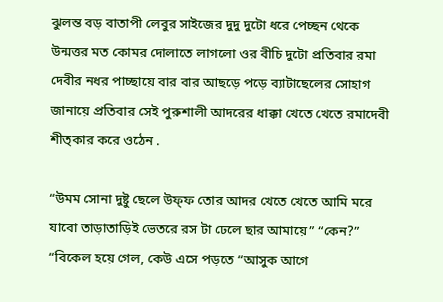ঝুলন্ত বড় বাতাপী লেবুর সাইজের দুদু দুটো ধরে পেচ্ছন থেকে উন্মত্তর মত কোমর দোলাতে লাগলো ওর বীচি দুটো প্রতিবার রমা দেবীর নধর পাচ্ছায়ে বার বার আছড়ে পড়ে ব্যাটাছেলের সোহাগ জানায়ে প্রতিবার সেই পুরুশালী আদরের ধাক্কা খেতে খেতে রমাদেবী শীত্কার করে ওঠেন .

“উমম সোনা দুষ্টু ছেলে উফ্ফ তোর আদর খেতে খেতে আমি মরে যাবো তাড়াতাড়িই ভেতরে রস টা ঢেলে ছার আমায়ে” “কেন?” “বিকেল হয়ে গেল, কেউ এসে পড়তে “আসুক আগে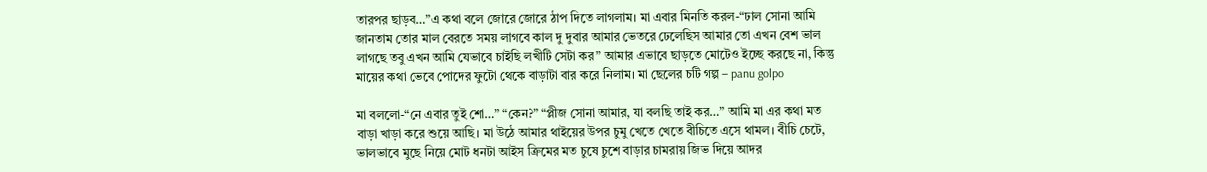তারপর ছাড়ব…”এ কথা বলে জোরে জোরে ঠাপ দিতে লাগলাম। মা এবার মিনতি করল-“ঢাল সোনা আমি জানতাম তোর মাল বেরতে সময় লাগবে কাল দু দুবার আমার ভেতরে ঢেলেছিস আমার তো এখন বেশ ভাল লাগছে তবু এখন আমি যেভাবে চাইছি লখীটি সেটা কর” আমার এভাবে ছাড়তে মোটেও ইচ্ছে করছে না, কিন্তু মায়ের কথা ভেবে পোদের ফুটো থেকে বাড়াটা বার করে নিলাম। মা ছেলের চটি গল্প – panu golpo

মা বললো-“নে এবার তুই শো…” “কেন?” “প্লীজ সোনা আমার, যা বলছি তাই কর…” আমি মা এর কথা মত বাড়া খাড়া করে শুয়ে আছি। মা উঠে আমার থাইয়ের উপর চুমু খেতে খেতে বীচিতে এসে থামল। বীচি চেটে, ভালভাবে মুছে নিয়ে মোট ধনটা আইস ক্রিমের মত চুষে চুশে বাড়ার চামরায় জিভ দিয়ে আদর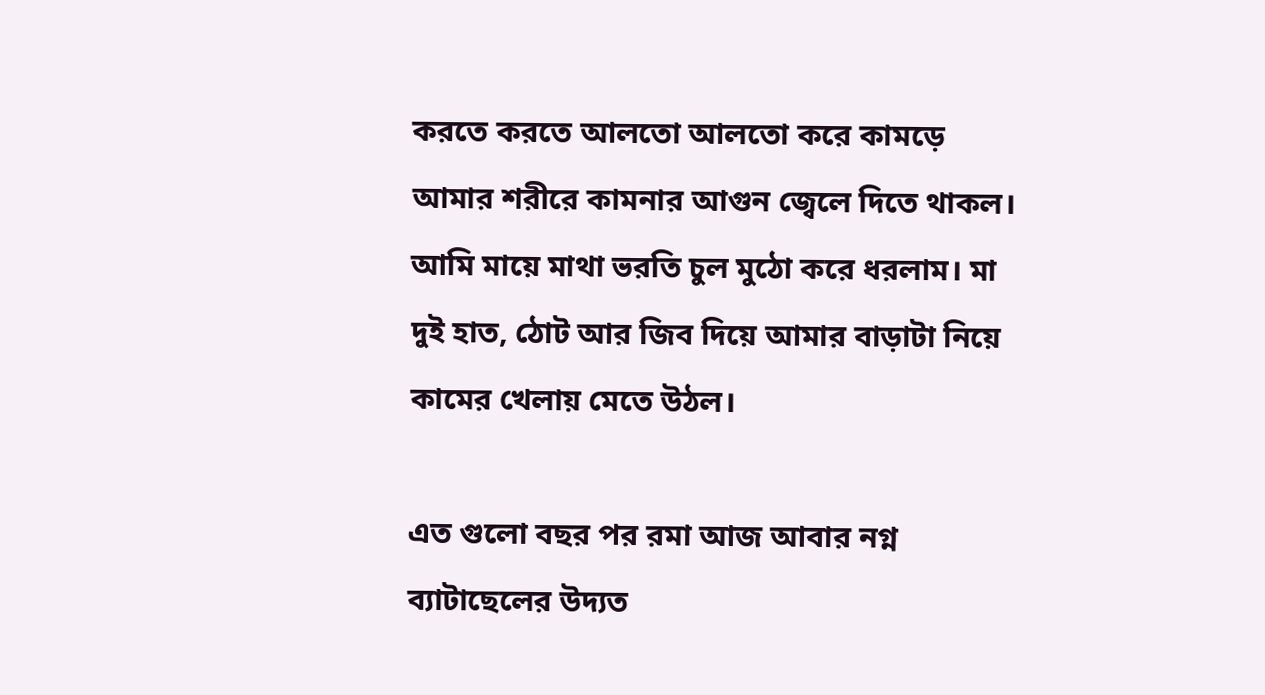করতে করতে আলতো আলতো করে কামড়ে আমার শরীরে কামনার আগুন জ্বেলে দিতে থাকল। আমি মায়ে মাথা ভরতি চুল মুঠো করে ধরলাম। মা দুই হাত, ঠোট আর জিব দিয়ে আমার বাড়াটা নিয়ে কামের খেলায় মেতে উঠল।

এত গুলো বছর পর রমা আজ আবার নগ্ন ব্যাটাছেলের উদ্যত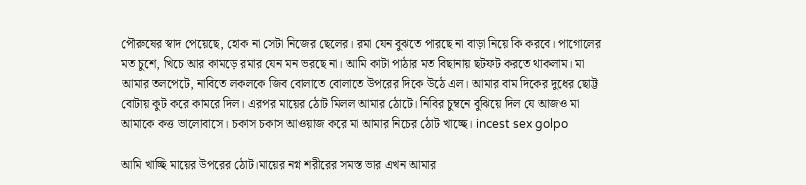পৌরুষের স্বাদ পেয়েছে, হোক না সেটা নিজের ছেলের। রমা যেন বুঝতে পারছে না বাড়া নিয়ে কি করবে। পাগোলের মত চুশে, খিচে আর কামড়ে রমার যেন মন ভরছে না। আমি কাটা পাঠার মত বিছানায় ছটফট করতে থাকলাম। মা আমার তলপেটে, নাবিতে লকলকে জিব বোলাতে বোলাতে উপরের দিকে উঠে এল। আমার বাম দিকের দুধের ছোট্ট বোটায় কুট করে কামরে দিল। এরপর মায়ের ঠোট মিলল আমার ঠোটে। নিবির চুম্বনে বুঝিয়ে দিল যে আজও মা আমাকে কত্ত ভালোবাসে। চকাস চকাস আওয়াজ করে মা আমার নিচের ঠোট খাচ্ছে। incest sex golpo

আমি খাচ্ছি মায়ের উপরের ঠোট।মায়ের নগ্ন শরীরের সমস্ত ভার এখন আমার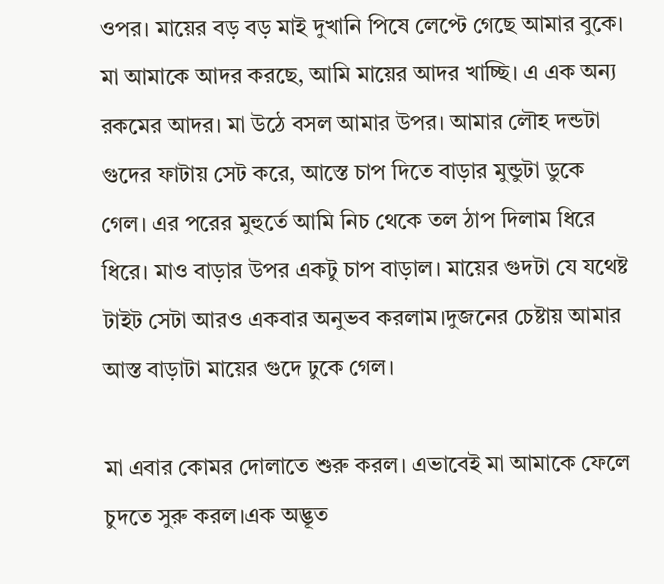ওপর। মায়ের বড় বড় মাই দুখানি পিষে লেপ্টে গেছে আমার বুকে। মা আমাকে আদর করছে, আমি মায়ের আদর খাচ্ছি। এ এক অন্য রকমের আদর। মা উঠে বসল আমার উপর। আমার লৌহ দন্ডটা গুদের ফাটায় সেট করে, আস্তে চাপ দিতে বাড়ার মুন্ডুটা ডুকে গেল। এর পরের মুহুর্তে আমি নিচ থেকে তল ঠাপ দিলাম ধিরে ধিরে। মাও বাড়ার উপর একটু চাপ বাড়াল। মায়ের গুদটা যে যথেষ্ট টাইট সেটা আরও একবার অনুভব করলাম।দুজনের চেষ্টায় আমার আস্ত বাড়াটা মায়ের গুদে ঢুকে গেল।

মা এবার কোমর দোলাতে শুরু করল। এভাবেই মা আমাকে ফেলে চুদতে সুরু করল।এক অদ্ভূত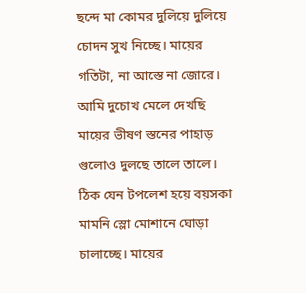ছন্দে মা কোমর দুলিয়ে দুলিয়ে চোদন সুখ নিচ্ছে। মায়ের গতিটা, না আস্তে না জোরে। আমি দুচোখ মেলে দেখছি মায়ের ভীষণ স্তনের পাহাড় গুলোও দুলছে তালে তালে। ঠিক যেন টপলেশ হয়ে বয়সকা মামনি স্লো মোশানে ঘোড়া চালাচ্ছে। মায়ের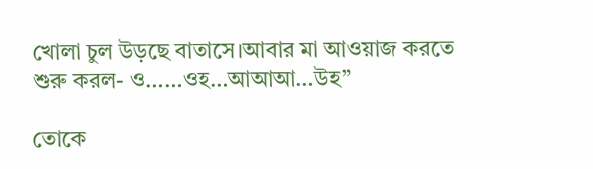খোলা চুল উড়ছে বাতাসে।আবার মা আওয়াজ করতে শুরু করল- ও……ওহ…আআআ…উহ”

তোকে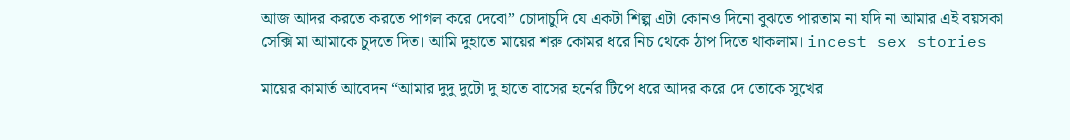আজ আদর করতে করতে পাগল করে দেবো” চোদাচুদি যে একটা শিল্প এটা কোনও দিনো বুঝতে পারতাম না যদি না আমার এই বয়সকা সেক্সি মা আমাকে চুদতে দিত। আমি দুহাতে মায়ের শরু কোমর ধরে নিচ থেকে ঠাপ দিতে থাকলাম। incest sex stories

মায়ের কামার্ত আবেদন “আমার দুদু দুটো দু হাতে বাসের হর্নের টিপে ধরে আদর করে দে তোকে সুখের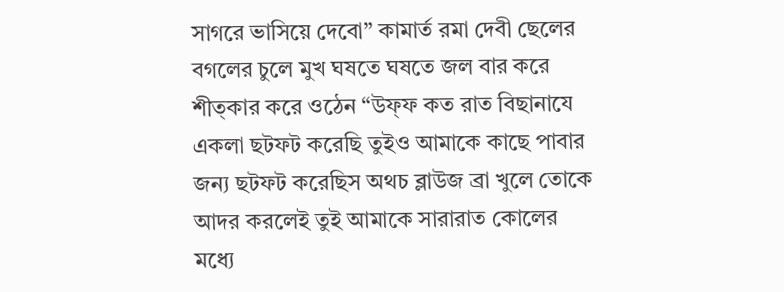সাগরে ভাসিয়ে দেবো” কামার্ত রমা দেবী ছেলের বগলের চুলে মুখ ঘষতে ঘষতে জল বার করে শীত্কার করে ওঠেন “উফ্ফ কত রাত বিছানাযে একলা ছটফট করেছি তুইও আমাকে কাছে পাবার জন্য ছটফট করেছিস অথচ ব্লাউজ ব্রা খুলে তোকে আদর করলেই তুই আমাকে সারারাত কোলের মধ্যে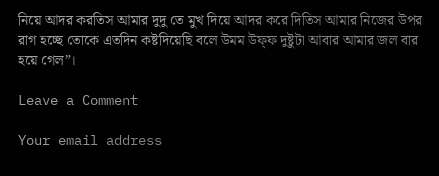নিয়ে আদর করতিস আমার দুদু তে মুখ দিয়ে আদর করে দিতিস আমার নিজের উপর রাগ হচ্ছে তোকে এতদিন কষ্টদিয়েছি বলে উমম উফ্ফ দুষ্টুটা আবার আমার জল বার হয়ে গেল”।

Leave a Comment

Your email address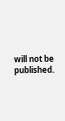will not be published.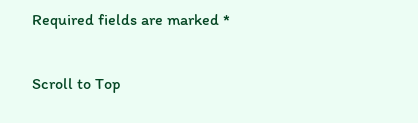Required fields are marked *

Scroll to Top